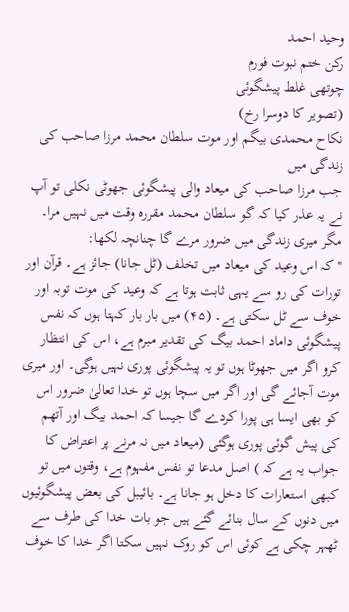وحید احمد
رکن ختم نبوت فورم
چوتھی غلط پیشگوئی
(تصویر کا دوسرا رخ)
نکاح محمدی بیگم اور موت سلطان محمد مرزا صاحب کی زندگی میں
جب مرزا صاحب کی میعاد والی پیشگوئی جھوٹی نکلی تو آپ نے یہ عذر کیا کہ گو سلطان محمد مقررہ وقت میں نہیں مرا۔ مگر میری زندگی میں ضرور مرے گا چنانچہ لکھا:
'' کہ اس وعید کی میعاد میں تخلف (ٹل جانا) جائز ہے۔ قرآن اور تورات کی رو سے یہی ثابت ہوتا ہے کہ وعید کی موت توبہ اور خوف سے ٹل سکتی ہے۔ (۴۵) میں بار بار کہتا ہوں کہ نفس پیشگوئی داماد احمد بیگ کی تقدیر مبرم ہے، اس کی انتظار کرو اگر میں جھوٹا ہوں تو یہ پیشگوئی پوری نہیں ہوگی۔ اور میری موت آجائے گی اور اگر میں سچا ہوں تو خدا تعالیٰ ضرور اس کو بھی ایسا ہی پورا کردے گا جیسا کہ احمد بیگ اور آتھم کی پیش گوئی پوری ہوگئی (میعاد میں نہ مرنے پر اعتراض کا جواب یہ ہے کہ ) اصل مدعا تو نفس مفہوم ہے، وقتوں میں تو کبھی استعارات کا دخل ہو جانا ہے۔ بائیبل کی بعض پیشگوئیوں میں دنوں کے سال بنائے گئے ہیں جو بات خدا کی طرف سے ٹھہر چکی ہے کوئی اس کو روک نہیں سکتا اگر خدا کا خوف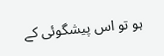ہو تو اس پیشگوئی کے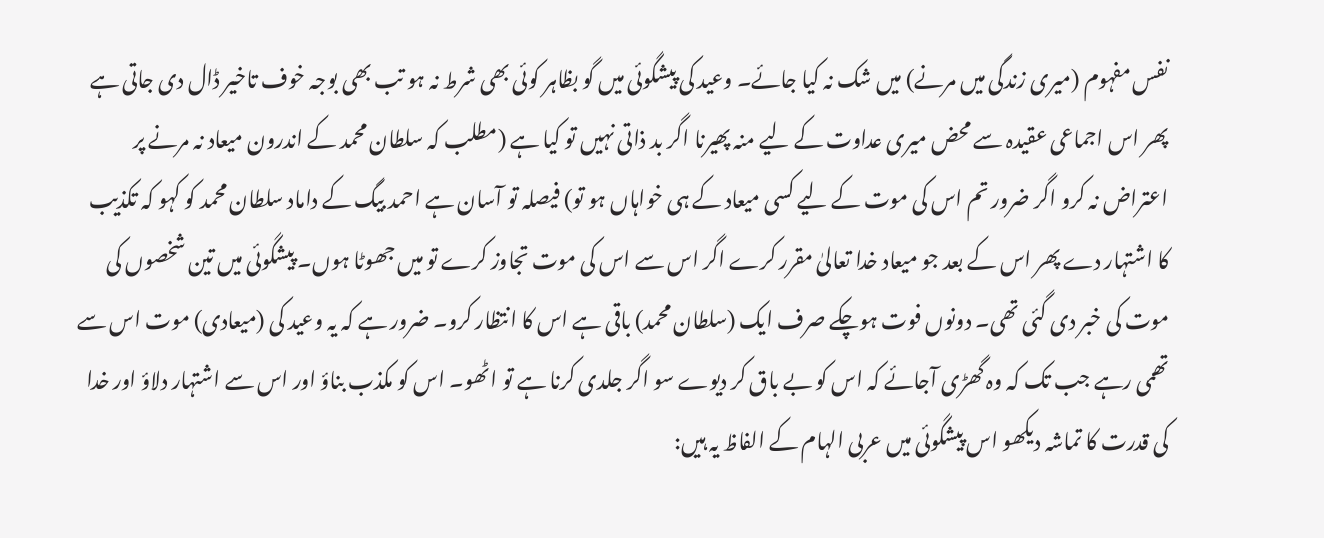نفس مفہوم (میری زندگی میں مرنے) میں شک نہ کیا جائے۔ وعید کی پیشگوئی میں گو بظاہر کوئی بھی شرط نہ ہو تب بھی بوجہ خوف تاخیر ڈال دی جاتی ہے پھر اس اجماعی عقیدہ سے محض میری عداوت کے لیے منہ پھیرنا اگر بد ذاتی نہیں تو کیا ہے (مطلب کہ سلطان محمد کے اندرون میعاد نہ مرنے پر اعتراض نہ کرو اگر ضرور تم اس کی موت کے لیے کسی میعاد کے ہی خواہاں ہو تو) فیصلہ تو آسان ہے احمد بیگ کے داماد سلطان محمد کو کہو کہ تکذیب کا اشتہار دے پھر اس کے بعد جو میعاد خدا تعالیٰ مقرر کرے اگر اس سے اس کی موت تجاوز کرے تو میں جھوٹا ہوں۔ پیشگوئی میں تین شخصوں کی موت کی خبر دی گئی تھی۔ دونوں فوت ہوچکے صرف ایک (سلطان محمد) باقی ہے اس کا انتظار کرو۔ ضرور ہے کہ یہ وعید کی (میعادی) موت اس سے تھمی رہے جب تک کہ وہ گھڑی آجائے کہ اس کو بے باق کر دیوے سو اگر جلدی کرنا ہے تو اٹھو۔ اس کو مکذب بناؤ اور اس سے اشتہار دلاؤ اور خدا کی قدرت کا تماشہ دیکھو اس پیشگوئی میں عربی الہام کے الفاظ یہ ہیں: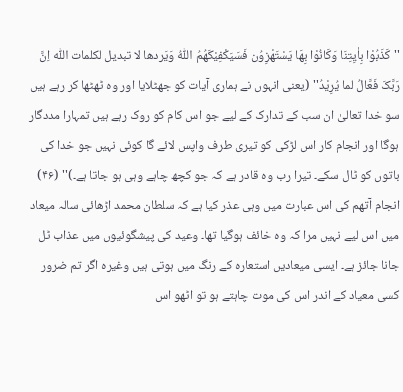''کَذَبُوْا بِاٰیِتِنَا وَکَانُوْا بِھَا یَسْتَھْزِوُن فَسَیَکْفِیْکَھُمُ اللّٰہُ وَیَردھا لا تبدیل لکلمات اللّٰہ اِنَّ رَبَّکَ فَعَّالُ لما یُرِیْدُ'' (یعنی انہوں نے ہماری آیات کو جھٹلایا اور وہ ٹھٹھا کر رہے ہیں سو خدا تعالیٰ ان سب کے تدارک کے لیے جو اس کام کو روک رہے ہیں تمہارا مددگار ہوگا اور انجام کار اس لڑکی کو تیری طرف واپس لائے گا کوئی نہیں جو خدا کی باتوں کو ٹال سکے۔ تیرا رب وہ قادر ہے کہ جو کچھ چاہے وہی ہو جاتا ہے۔)'' (۴۶)
انجام آتھم کی اس عبارت میں وہی عذر کیا ہے کہ سلطان محمد اڑھائی سالہ میعاد میں اس لیے نہیں مرا کہ وہ خائف ہوگیا تھا۔ وعید کی پیشگوئیوں میں عذاب ٹل جانا جائز ہے۔ ایسی میعادیں استعارہ کے رنگ میں ہوتی ہیں وغیرہ اگر تم ضرور کسی معیاد کے اندر اس کی موت چاہتے ہو تو اٹھو اس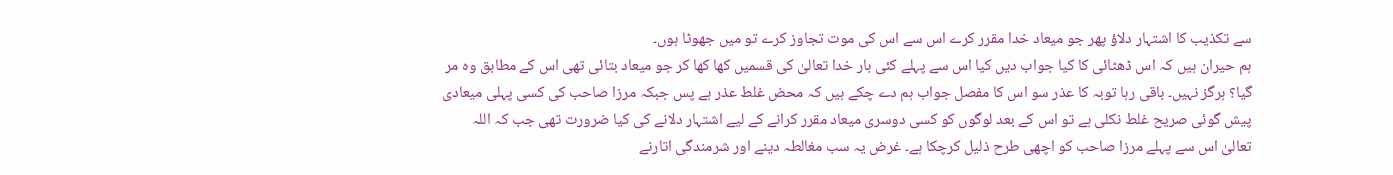سے تکذیب کا اشتہار دلاؤ پھر جو میعاد خدا مقرر کرے اس سے اس کی موت تجاوز کرے تو میں جھوٹا ہوں۔
ہم حیران ہیں کہ اس ڈھٹائی کا کیا جواب دیں کیا اس سے پہلے کئی بار خدا تعالیٰ کی قسمیں کھا کھا کر جو میعاد بتائی تھی اس کے مطابق وہ مر گیا؟ ہرگز نہیں۔ باقی رہا توبہ کا عذر سو اس کا مفصل جواب ہم دے چکے ہیں کہ محض غلط عذر ہے پس جبکہ مرزا صاحب کی کسی پہلی میعادی پیش گوئی صریح غلط نکلی ہے تو اس کے بعد لوگوں کو کسی دوسری میعاد مقرر کرانے کے لیے اشتہار دلانے کی کیا ضرورت تھی جب کہ اللہ تعالیٰ اس سے پہلے مرزا صاحب کو اچھی طرح ذلیل کرچکا ہے۔ غرض یہ سب مغالطہ دینے اور شرمندگی اتارنے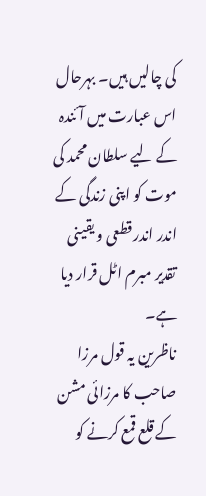کی چالیں ہیں۔ بہرحال اس عبارت میں آئندہ کے لیے سلطان محمد کی موت کو اپنی زندگی کے اندر اندر قطعی و یقینی تقدیر مبرم اٹل قرار دیا ہے۔
ناظرین یہ قول مرزا صاحب کا مرزائی مشن کے قلع قمع کرنے کو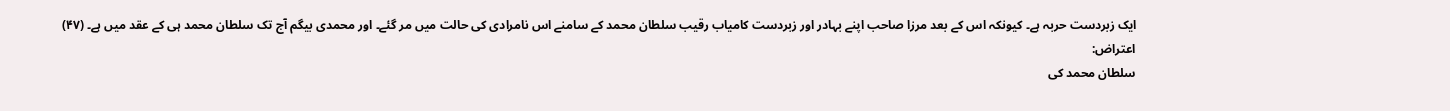ایک زبردست حربہ ہے۔ کیونکہ اس کے بعد مرزا صاحب اپنے بہادر اور زبردست کامیاب رقیب سلطان محمد کے سامنے اس نامرادی کی حالت میں مر گئے۔ اور محمدی بیگم آج تک سلطان محمد ہی کے عقد میں ہے۔ (۴۷)
اعتراض:
سلطان محمد کی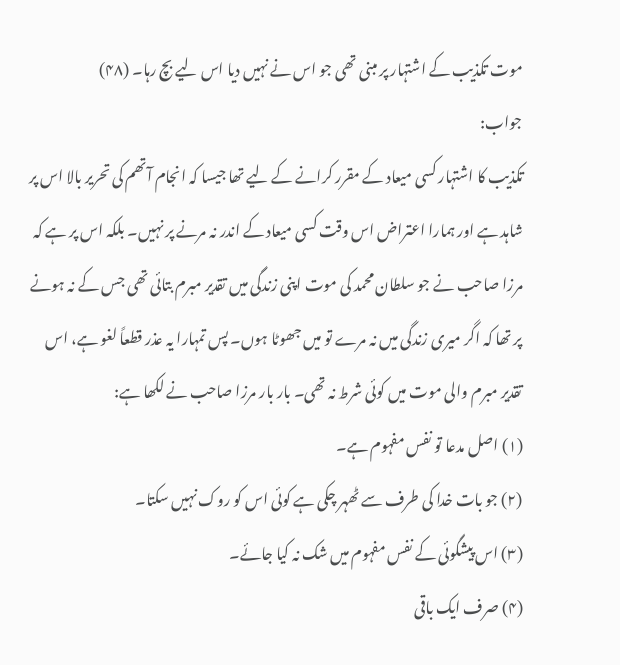موت تکذیب کے اشتہار پر مبنی تھی جو اس نے نہیں دیا اس لیے بچ رہا۔ (۴۸)
جواب:
تکذیب کا اشتہار کسی میعاد کے مقرر کرانے کے لیے تھا جیسا کہ انجام آتھم کی تحریر بالا اس پر شاہد ہے اور ہمارا اعتراض اس وقت کسی میعاد کے اندر نہ مرنے پر نہیں۔ بلکہ اس پر ہے کہ مرزا صاحب نے جو سلطان محمد کی موت اپنی زندگی میں تقدیر مبرم بتائی تھی جس کے نہ ہونے پر تھا کہ اگر میری زندگی میں نہ مرے تو میں جھوٹا ہوں۔ پس تمہارا یہ عذر قطعاً لغو ہے، اس تقدیر مبرم والی موت میں کوئی شرط نہ تھی۔ بار بار مرزا صاحب نے لکھا ہے:
(۱) اصل مدعا تو نفس مفہوم ہے۔
(۲) جو بات خدا کی طرف سے ٹھہر چکی ہے کوئی اس کو روک نہیں سکتا۔
(۳) اس پیشگوئی کے نفس مفہوم میں شک نہ کیا جائے۔
(۴) صرف ایک باقی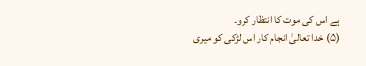ہے اس کی موت کا انتظار کرو۔
(۵) خدا تعالیٰ انجام کار اس لڑکی کو میری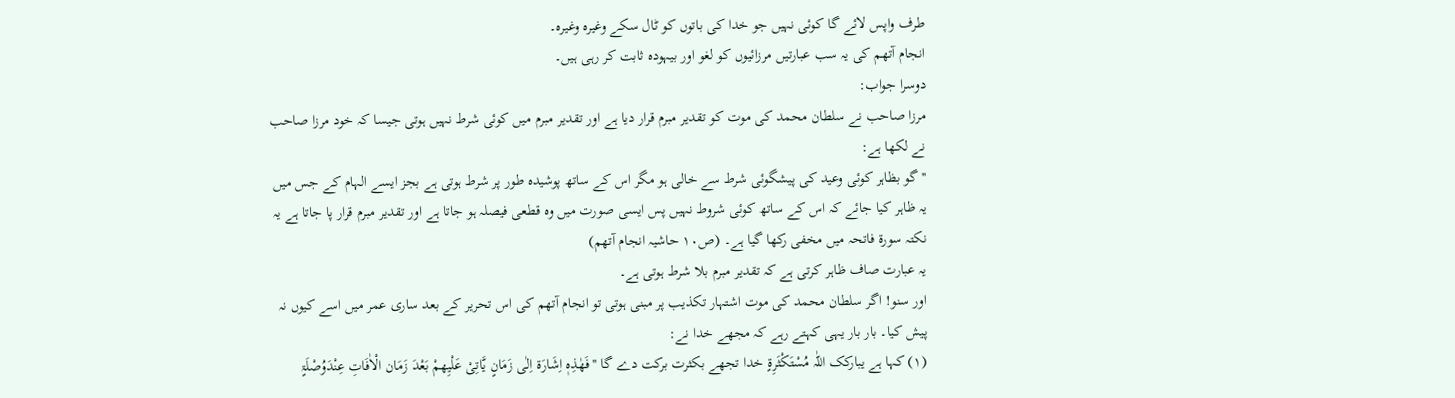طرف واپس لائے گا کوئی نہیں جو خدا کی باتوں کو ٹال سکے وغیرہ وغیرہ۔
انجام آتھم کی یہ سب عبارتیں مرزائیوں کو لغو اور بیہودہ ثابت کر رہی ہیں۔
دوسرا جواب:
مرزا صاحب نے سلطان محمد کی موت کو تقدیر مبرم قرار دیا ہے اور تقدیر مبرم میں کوئی شرط نہیں ہوتی جیسا کہ خود مرزا صاحب نے لکھا ہے:
'' گو بظاہر کوئی وعید کی پیشگوئی شرط سے خالی ہو مگر اس کے ساتھ پوشیدہ طور پر شرط ہوتی ہے بجز ایسے الہام کے جس میں یہ ظاہر کیا جائے کہ اس کے ساتھ کوئی شروط نہیں پس ایسی صورت میں وہ قطعی فیصلہ ہو جاتا ہے اور تقدیر مبرم قرار پا جاتا ہے یہ نکتہ سورۃ فاتحہ میں مخفی رکھا گیا ہے۔ (ص۱۰ حاشیہ انجام آتھم)
یہ عبارت صاف ظاہر کرتی ہے کہ تقدیر مبرم بلا شرط ہوتی ہے۔
اور سنو! اگر سلطان محمد کی موت اشتہار تکذیب پر مبنی ہوتی تو انجام آتھم کی اس تحریر کے بعد ساری عمر میں اسے کیوں نہ پیش کیا۔ بار بار یہی کہتے رہے کہ مجھے خدا نے:
(۱) کہا ہے یبارکک اللّٰہ مُسْتَکْثَرِۃٍ خدا تجھے بکثرت برکت دے گا ''فَھٰذِہٖ اِشَارَۃ اِلٰی زَمَانٍ یَّاتِیْ عَلْیِھمْ بَعْدَ زَمَان الْاٰفَاتِ عِنْدَوُصْلَۃٍ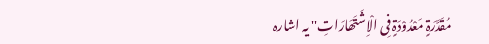مُقَدَّرَۃٍ مَعْدُوْدَۃٍ فِی الْاِشَتَھَارَاتِ'' یہ اشارہ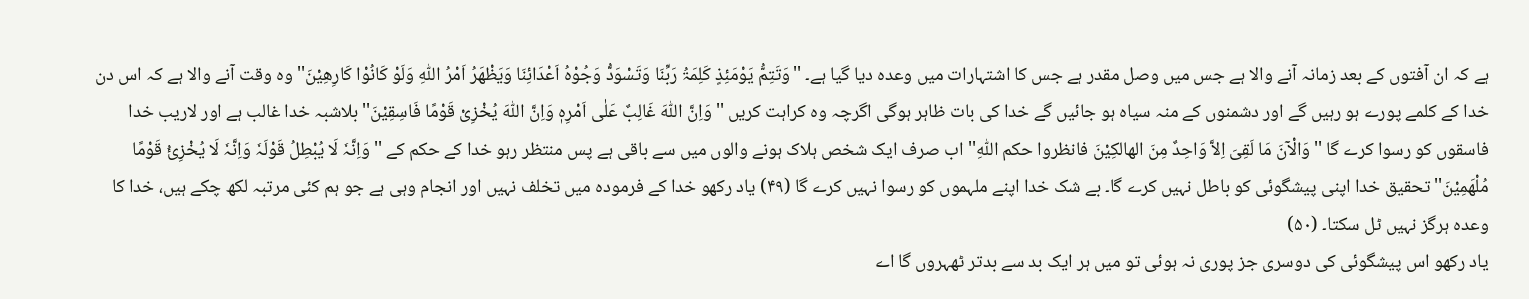ہے کہ ان آفتوں کے بعد زمانہ آنے والا ہے جس میں وصل مقدر ہے جس کا اشتہارات میں وعدہ دیا گیا ہے۔ ''وَتَتِمُّ یَوْمَئِذٍ کَلِمَۃُ رَبِّنَا وَتَسْوَدُّ وَجُوْہُ اَعْدَائِنَا وَیَظْھَرُ اَمْرُ اللّٰہِ وَلَوْ کَانُوْا کَارِھِیْنَ'' وہ وقت آنے والا ہے کہ اس دن خدا کے کلمے پورے ہو رہیں گے اور دشمنوں کے منہ سیاہ ہو جائیں گے خدا کی بات ظاہر ہوگی اگرچہ وہ کراہت کریں ''وَاِنَّ اللّٰہَ غَالِبٌ عَلٰی اَمْرِہٖ وَاِنَّ اللّٰہَ یُخْزِیْ قَوْمًا فَاسِقِیْنَ'' بلاشبہ خدا غالب ہے اور لاریب خدا فاسقوں کو رسوا کرے گا ''وَالْآنَ مَا لَقِیَ اِلاَّ وَاحِدٌ مِنَ الھالکِیْنَ فانظروا حکم اللّٰہِ'' اب صرف ایک شخص ہلاک ہونے والوں میں سے باقی ہے پس منتظر رہو خدا کے حکم کے ''وَاِنَّہٗ لَا یُبْطِلُ قَوْلَہٗ وَاِنَّہٗ لَا یُخْزِیُٔ قَوْمًا مُلْھَمِیْنَ'' تحقیق خدا اپنی پیشگوئی کو باطل نہیں کرے گا۔ بے شک خدا اپنے ملہموں کو رسوا نہیں کرے گا (۴۹) یاد رکھو خدا کے فرمودہ میں تخلف نہیں اور انجام وہی ہے جو ہم کئی مرتبہ لکھ چکے ہیں، خدا کا وعدہ ہرگز نہیں ٹل سکتا۔ (۵۰)
یاد رکھو اس پیشگوئی کی دوسری جز پوری نہ ہوئی تو میں ہر ایک بد سے بدتر ٹھہروں گا اے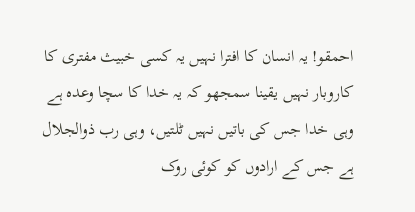احمقو! یہ انسان کا افترا نہیں یہ کسی خبیث مفتری کا کاروبار نہیں یقینا سمجھو کہ یہ خدا کا سچا وعدہ ہے وہی خدا جس کی باتیں نہیں ٹلتیں، وہی رب ذوالجلال ہے جس کے ارادوں کو کوئی روک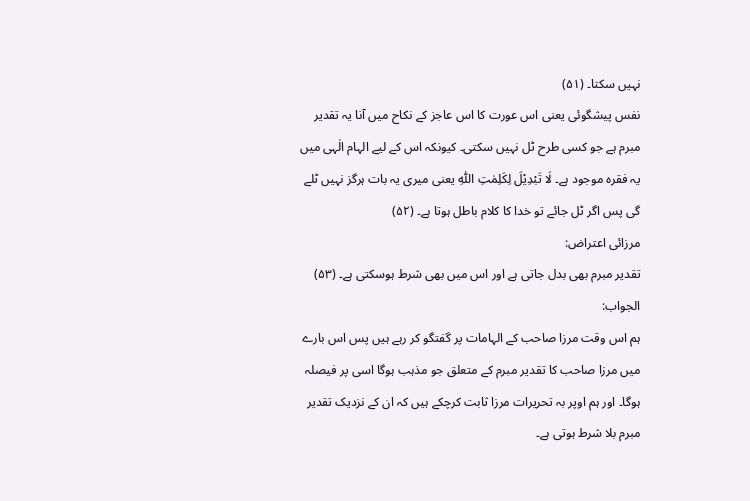نہیں سکتا۔ (۵۱)
نفس پیشگوئی یعنی اس عورت کا اس عاجز کے نکاح میں آنا یہ تقدیر مبرم ہے جو کسی طرح ٹل نہیں سکتی۔ کیونکہ اس کے لیے الہام الٰہی میں یہ فقرہ موجود ہے۔ لَا تَبْدِیْلَ لِکَلِمٰتِ اللّٰہِ یعنی میری یہ بات ہرگز نہیں ٹلے گی پس اگر ٹل جائے تو خدا کا کلام باطل ہوتا ہے۔ (۵۲)
مرزائی اعتراض:
تقدیر مبرم بھی بدل جاتی ہے اور اس میں بھی شرط ہوسکتی ہے۔ (۵۳)
الجواب:
ہم اس وقت مرزا صاحب کے الہامات پر گفتگو کر رہے ہیں پس اس بارے میں مرزا صاحب کا تقدیر مبرم کے متعلق جو مذہب ہوگا اسی پر فیصلہ ہوگا۔ اور ہم اوپر بہ تحریرات مرزا ثابت کرچکے ہیں کہ ان کے نزدیک تقدیر مبرم بلا شرط ہوتی ہے۔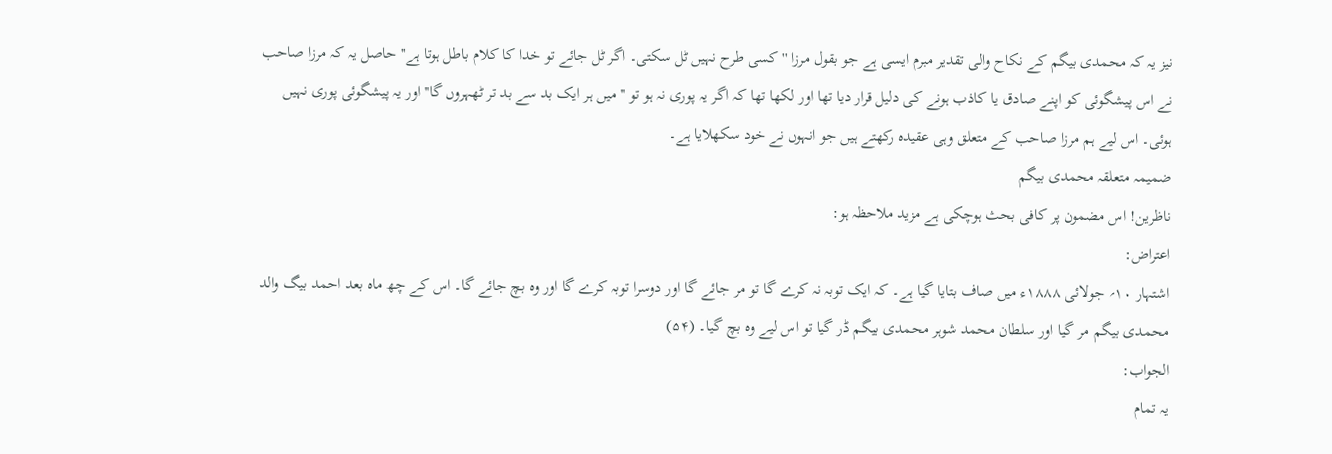نیز یہ کہ محمدی بیگم کے نکاح والی تقدیر مبرم ایسی ہے جو بقول مرزا '' کسی طرح نہیں ٹل سکتی۔ اگر ٹل جائے تو خدا کا کلام باطل ہوتا ہے'' حاصل یہ کہ مرزا صاحب نے اس پیشگوئی کو اپنے صادق یا کاذب ہونے کی دلیل قرار دیا تھا اور لکھا تھا کہ اگر یہ پوری نہ ہو تو '' میں ہر ایک بد سے بد تر ٹھہروں گا'' اور یہ پیشگوئی پوری نہیں ہوئی۔ اس لیے ہم مرزا صاحب کے متعلق وہی عقیدہ رکھتے ہیں جو انہوں نے خود سکھلایا ہے۔
ضمیمہ متعلقہ محمدی بیگم
ناظرین! اس مضمون پر کافی بحث ہوچکی ہے مزید ملاحظہ ہو:
اعتراض:
اشتہار ۱۰؍ جولائی ۱۸۸۸ء میں صاف بتایا گیا ہے۔ کہ ایک توبہ نہ کرے گا تو مر جائے گا اور دوسرا توبہ کرے گا اور وہ بچ جائے گا۔ اس کے چھ ماہ بعد احمد بیگ والد محمدی بیگم مر گیا اور سلطان محمد شوہر محمدی بیگم ڈر گیا تو اس لیے وہ بچ گیا۔ (۵۴)
الجواب:
یہ تمام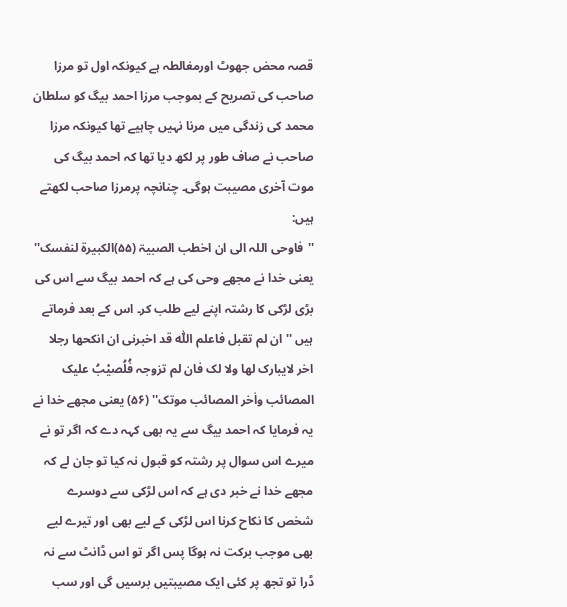قصہ محض جھوٹ اورمغالطہ ہے کیونکہ اول تو مرزا صاحب کی تصریح کے بموجب مرزا احمد بیگ کو سلطان محمد کی زندگی میں مرنا نہیں چاہیے تھا کیونکہ مرزا صاحب نے صاف طور پر لکھ دیا تھا کہ احمد بیگ کی موت آخری مصیبت ہوگی۔ چنانچہ پرمرزا صاحب لکھتے ہیں:
''فاوحی اللہ الی ان اخطب الصبیۃ (۵۵)الکبیرۃ لنفسک'' یعنی خدا نے مجھے وحی کی ہے کہ احمد بیگ سے اس کی بڑی لڑکی کا رشتہ اپنے لیے طلب کر۔ اس کے بعد فرماتے ہیں ''ان لم تقبل فاعلم اللّٰہ قد اخبرنی ان انکحھا رجلا اخر لایبارک لھا ولا لک فان لم تزوجہ فُلُصیْبُ علیک المصائب واٰخر المصائب موتک'' (۵۶) یعنی مجھے خدا نے یہ فرمایا کہ احمد بیگ سے یہ بھی کہہ دے کہ اگر تو نے میرے اس سوال پر رشتہ کو قبول نہ کیا تو جان لے کہ مجھے خدا نے خبر دی ہے کہ اس لڑکی سے دوسرے شخص کا نکاح کرنا اس لڑکی کے لیے بھی اور تیرے لیے بھی موجب برکت نہ ہوگا پس اگر تو اس ڈانٹ سے نہ ڈرا تو تجھ پر کئی ایک مصیبتیں برسیں گی اور سب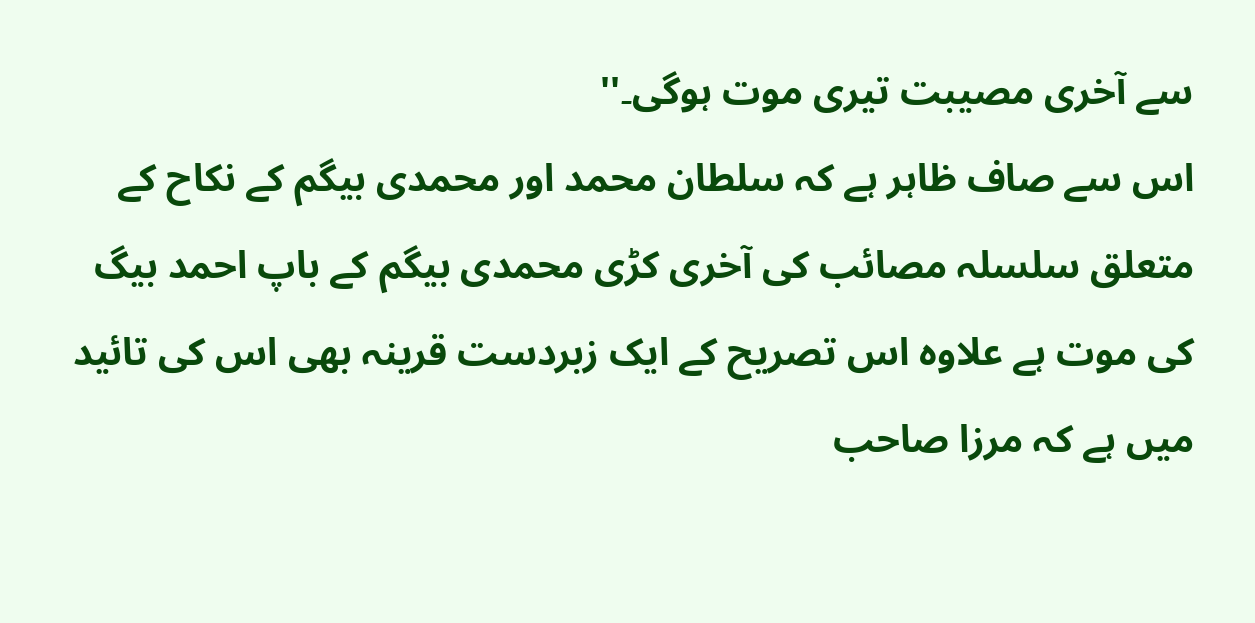سے آخری مصیبت تیری موت ہوگی۔''
اس سے صاف ظاہر ہے کہ سلطان محمد اور محمدی بیگم کے نکاح کے متعلق سلسلہ مصائب کی آخری کڑی محمدی بیگم کے باپ احمد بیگ کی موت ہے علاوہ اس تصریح کے ایک زبردست قرینہ بھی اس کی تائید میں ہے کہ مرزا صاحب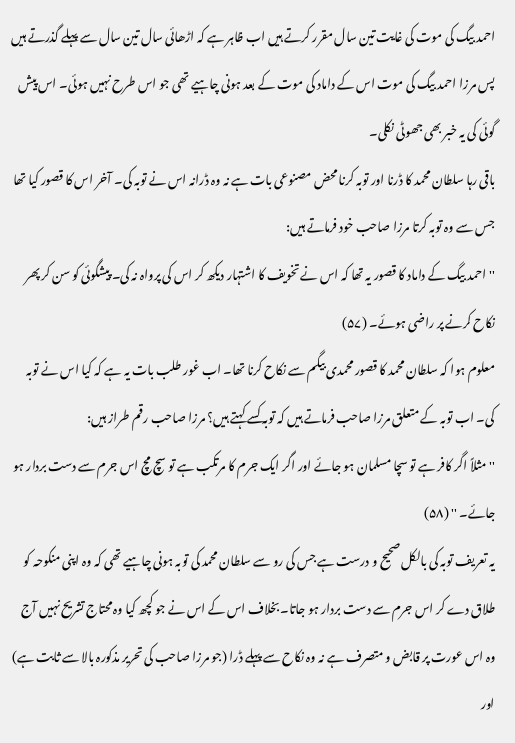احمد بیگ کی موت کی غایت تین سال مقرر کرتے ہیں اب ظاہر ہے کہ اڑھائی سال تین سال سے پہلے گذرتے ہیں پس مرزا احمد بیگ کی موت اس کے داماد کی موت کے بعد ہونی چاہیے تھی جو اس طرح نہیں ہوئی۔ اس پیش گوئی کی یہ خبر بھی جھوٹی نکلی۔
باقی رہا سلطان محمد کا ڈرنا اور توبہ کرنا محض مصنوعی بات ہے نہ وہ ڈرانہ اس نے توبہ کی۔ آخر اس کا قصور کیا تھا جس سے وہ توبہ کرتا مرزا صاحب خود فرماتے ہیں:
'' احمد بیگ کے داماد کا قصور یہ تھا کہ اس نے تخویف کا اشتہار دیکھ کر اس کی پرواہ نہ کی۔ پیشگوئی کو سن کر پھر نکاح کرنے پر راضی ہوئے۔ (۵۷)
معلوم ہوا کہ سلطان محمد کا قصور محمدی بیگم سے نکاح کرنا تھا۔ اب غور طلب بات یہ ہے کہ کیا اس نے توبہ کی۔ اب توبہ کے متعلق مرزا صاحب فرماتے ہیں کہ توبہ کسے کہتے ہیں؟ مرزا صاحب رقم طراز ہیں:
'' مثلاً اگر کافر ہے تو سچا مسلمان ہو جائے اور اگر ایک جرم کا مرتکب ہے تو سچ مچ اس جرم سے دست بردار ہو جائے۔ '' (۵۸)
یہ تعریف توبہ کی بالکل صحیح و درست ہے جس کی رو سے سلطان محمد کی توبہ ہونی چاہیے تھی کہ وہ اپنی منکوحہ کو طلاق دے کر اس جرم سے دست بردار ہو جاتا۔ بخلاف اس کے اس نے جو کچھ کیا وہ محتاج تشریح نہیں آج وہ اس عورت پر قابض و متصرف ہے نہ وہ نکاح سے پہلے ڈرا (جو مرزا صاحب کی تحریر مذکورہ بالا سے ثابت ہے) اور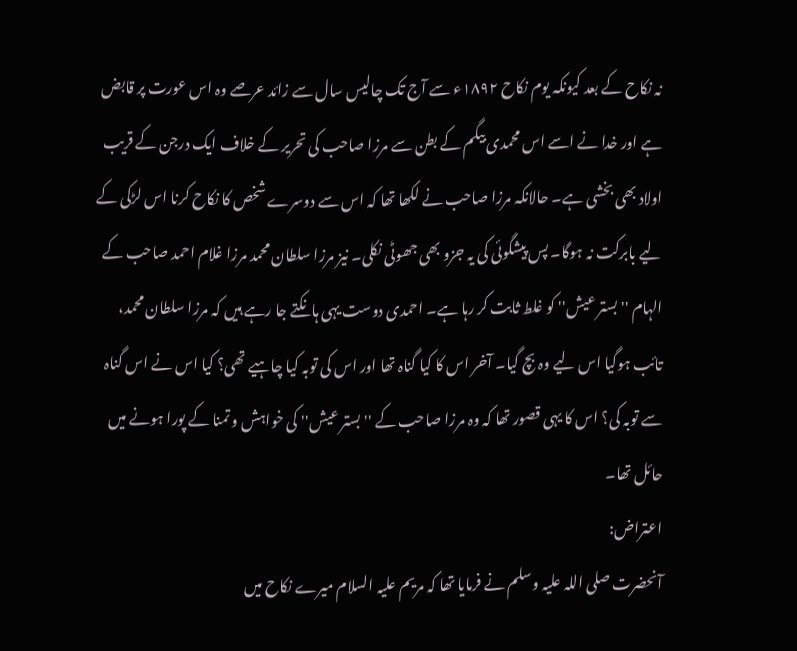نہ نکاح کے بعد کیونکہ یوم نکاح ۱۸۹۲ء سے آج تک چالیس سال سے زائد عرصے وہ اس عورت پر قابض ہے اور خدا نے اسے اس محمدی بیگم کے بطن سے مرزا صاحب کی تحریر کے خلاف ایک درجن کے قریب اولاد بھی بخشی ہے۔ حالانکہ مرزا صاحب نے لکھا تھا کہ اس سے دوسرے شخص کا نکاح کرنا اس لڑکی کے لیے بابرکت نہ ہوگا۔ پس پیشگوئی کی یہ جزو بھی جھوٹی نکلی۔ نیز مرزا سلطان محمد مرزا غلام احمد صاحب کے الہام '' بستر عیش'' کو غلط ثابت کر رہا ہے۔ احمدی دوست یہی ہانکتے جا رہے ہیں کہ مرزا سلطان محمد، تائب ہوگیا اس لیے وہ بچ گیا۔ آخر اس کا کیا گناہ تھا اور اس کی توبہ کیا چاہیے تھی؟ کیا اس نے اس گناہ سے توبہ کی؟ اس کا یہی قصور تھا کہ وہ مرزا صاحب کے ''بستر عیش'' کی خواہش و تمنا کے پورا ہونے میں حائل تھا۔
اعتراض:
آنحضرت صلی اللہ علیہ وسلم نے فرمایا تھا کہ مریم علیہ السلام میرے نکاح میں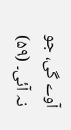آوے گی، جو نہ آئی۔ (۵۹)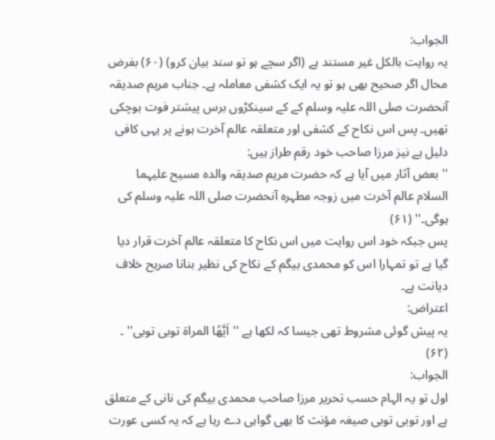الجواب:
یہ روایت بالکل غیر مستند ہے (اگر سچے ہو تو سند بیان کرو) (۶۰) بفرض محال اگر صحیح بھی ہو تو یہ ایک کشفی معاملہ ہے۔ جناب مریم صدیقہ آنحضرت صلی اللہ علیہ وسلم کے کے سینکڑوں برس پیشتر فوت ہوچکی تھیں۔ پس اس نکاح کے کشفی اور متعلقہ عالم آخرت ہونے پر یہی کافی دلیل ہے نیز مرزا صاحب خود رقم طراز ہیں:
'' بعض آثار میں آیا ہے کہ حضرت مریم صدیقہ والدہ مسیح علیہما السلام عالم آخرت میں زوجہ مطہرہ آنحضرت صلی اللہ علیہ وسلم کی ہوگی۔'' (۶۱)
پس جبکہ خود اس روایت میں اس نکاح کا متعلقہ عالم آخرت قرار دیا گیا ہے تو تمہارا اس کو محمدی بیگم کے نکاح کی نظیر بنانا صریح خلاف دیانت ہے۔
اعتراض:
یہ پیش گوئی مشروط تھی جیسا کہ لکھا ہے ''اَیَّھُا المراۃ توبی توبی'' ۔ (۶۲)
الجواب:
اول تو یہ الہام حسب تحریر مرزا صاحب محمدی بیگم کی نانی کے متعلق ہے اور توبی توبی صیغہ مؤنث کا بھی گواہی دے رہا ہے کہ یہ کسی عورت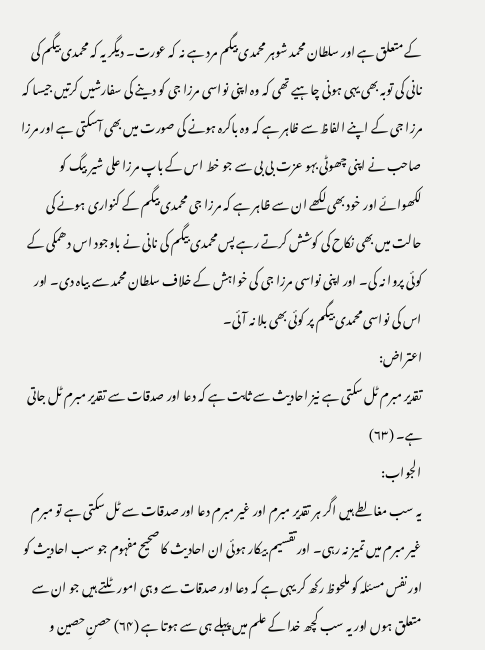کے متعلق ہے اور سلطان محمد شوہر محمدی بیگم مرد ہے نہ کہ عورت۔ دیگر یہ کہ محمدی بیگم کی نانی کی توبہ بھی یہی ہونی چاہیے تھی کہ وہ اپنی نواسی مرزا جی کو دینے کی سفارشیں کرتیں جیسا کہ مرزا جی کے اپنے الفاظ سے ظاہر ہے کہ وہ باکرہ ہونے کی صورت میں بھی آسکتی ہے اور مرزا صاحب نے اپنی چھوٹی بہو عزت بی بی سے جو خط اس کے باپ مرزا علی شیر بیگ کو لکھوائے اور خود بھی لکھے ان سے ظاہر ہے کہ مرزا جی محمدی بیگم کے کنواری ہونے کی حالت میں بھی نکاح کی کوشش کرتے رہے پس محمدی بیگم کی نانی نے باوجود اس دھمکی کے کوئی پروا نہ کی۔ اور اپنی نواسی مرزا جی کی خواہش کے خلاف سلطان محمد سے بیاہ دی۔ اور اس کی نواسی محمدی بیگم پر کوئی بھی بلا نہ آئی۔
اعتراض:
تقدیر مبرم ٹل سکتی ہے نیز احادیث سے ثابت ہے کہ دعا اور صدقات سے تقدیر مبرم ٹل جاتی ہے۔ (۶۳)
الجواب:
یہ سب مغالطے ہیں اگر ہر تقدیر مبرم اور غیر مبرم دعا اور صدقات سے ٹل سکتی ہے تو مبرم غیر مبرم میں تمیز نہ رہی۔ اور تقسیم بیکار ہوئی ان احادیث کا صحیح مفہوم جو سب احادیث کو اور نفس مسئلہ کو ملحوظ رکھ کر یہی ہے کہ دعا اور صدقات سے وہی امور ٹلتے ہیں جو ان سے متعلق ہوں اور یہ سب کچھ خدا کے علم میں پہلے ہی سے ہوتا ہے (۶۴) حصنِ حصین و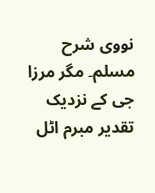نووی شرح مسلم۔ مگر مرزا جی کے نزدیک تقدیر مبرم اٹل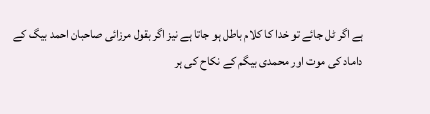ہے اگر ٹل جائے تو خدا کا کلام باطل ہو جاتا ہے نیز اگر بقول مرزائی صاحبان احمد بیگ کے داماد کی موت اور محمدی بیگم کے نکاح کی ہر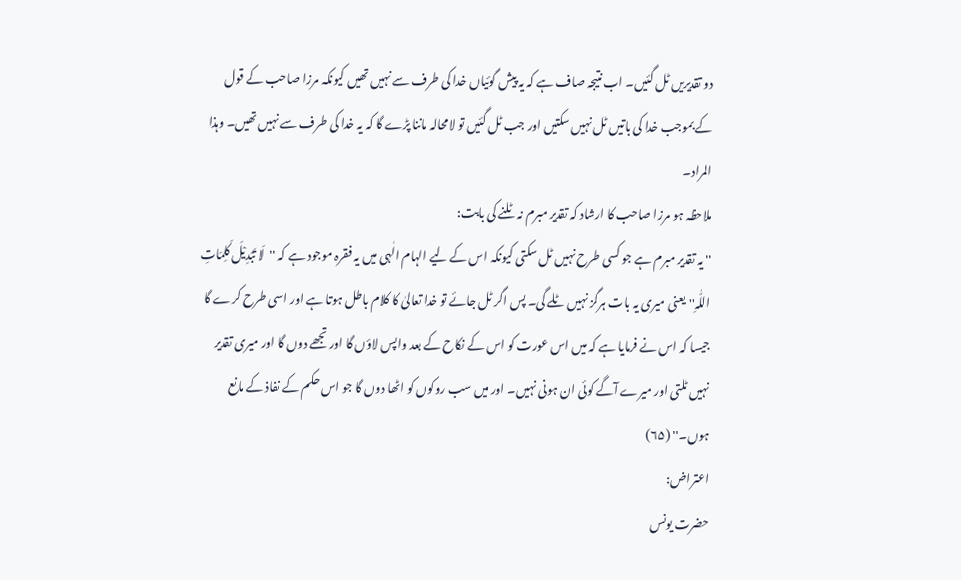دو تقدیریں ٹل گئیں۔ اب نتیجہ صاف ہے کہ یہ پیش گوئیاں خدا کی طرف سے نہیں تھیں کیونکہ مرزا صاحب کے قول کے بموجب خدا کی باتیں ٹل نہیں سکتیں اور جب ٹل گئیں تو لامحالہ ماننا پڑے گا کہ یہ خدا کی طرف سے نہیں تھیں۔ وہذا المراد۔
ملاحظہ ہو مرزا صاحب کا ارشاد کہ تقدیر مبرم نہ ٹلنے کی بابت:
'' یہ تقدیر مبرم ہے جو کسی طرح نہیں ٹل سکتی کیونکہ اس کے لیے الہام الٰہی میں یہ فقرہ موجود ہے کہ ''لَا تَبْدِیْلَ کَلِمَاتِ اللّٰہِ'' یعنی میری یہ بات ہرگز نہیں ٹلے گی۔ پس اگر ٹل جائے تو خدا تعالیٰ کا کلام باطل ہوتا ہے اور اسی طرح کرے گا جیسا کہ اس نے فرمایا ہے کہ میں اس عورت کو اس کے نکاح کے بعد واپس لاؤں گا اور تجھے دوں گا اور میری تقدیر نہیں ٹلتی اور میرے آگے کوئی ان ہونی نہیں۔ اور میں سب روکوں کو اٹھا دوں گا جو اس حکم کے نفاذ کے مانع ہوں۔'' (۶۵)
اعتراض:
حضرت یونس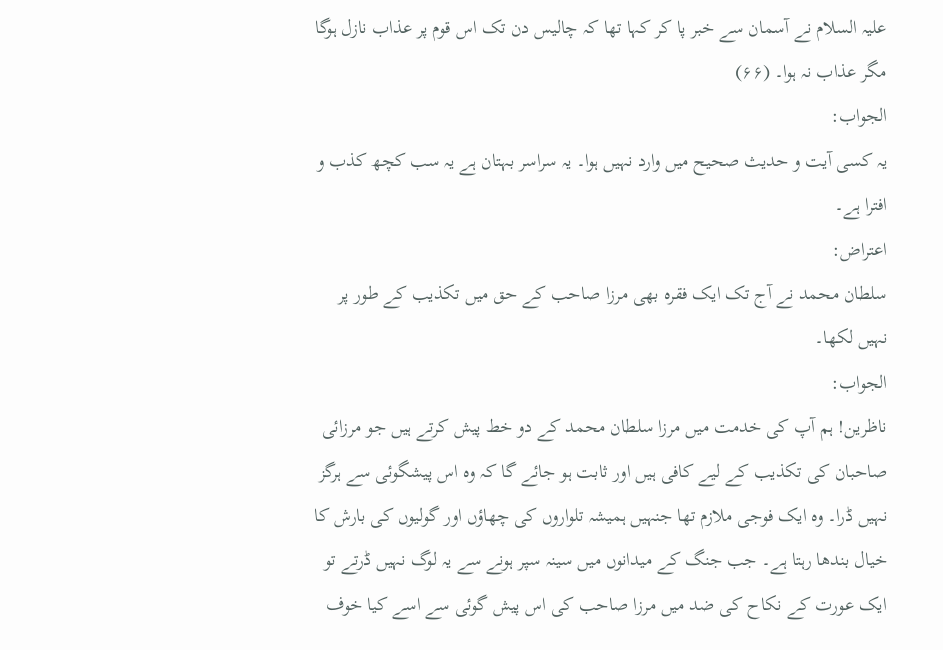علیہ السلام نے آسمان سے خبر پا کر کہا تھا کہ چالیس دن تک اس قوم پر عذاب نازل ہوگا مگر عذاب نہ ہوا۔ (۶۶)
الجواب:
یہ کسی آیت و حدیث صحیح میں وارد نہیں ہوا۔ یہ سراسر بہتان ہے یہ سب کچھ کذب و افترا ہے۔
اعتراض:
سلطان محمد نے آج تک ایک فقرہ بھی مرزا صاحب کے حق میں تکذیب کے طور پر نہیں لکھا۔
الجواب:
ناظرین! ہم آپ کی خدمت میں مرزا سلطان محمد کے دو خط پیش کرتے ہیں جو مرزائی صاحبان کی تکذیب کے لیے کافی ہیں اور ثابت ہو جائے گا کہ وہ اس پیشگوئی سے ہرگز نہیں ڈرا۔ وہ ایک فوجی ملازم تھا جنہیں ہمیشہ تلواروں کی چھاؤں اور گولیوں کی بارش کا خیال بندھا رہتا ہے۔ جب جنگ کے میدانوں میں سینہ سپر ہونے سے یہ لوگ نہیں ڈرتے تو ایک عورت کے نکاح کی ضد میں مرزا صاحب کی اس پیش گوئی سے اسے کیا خوف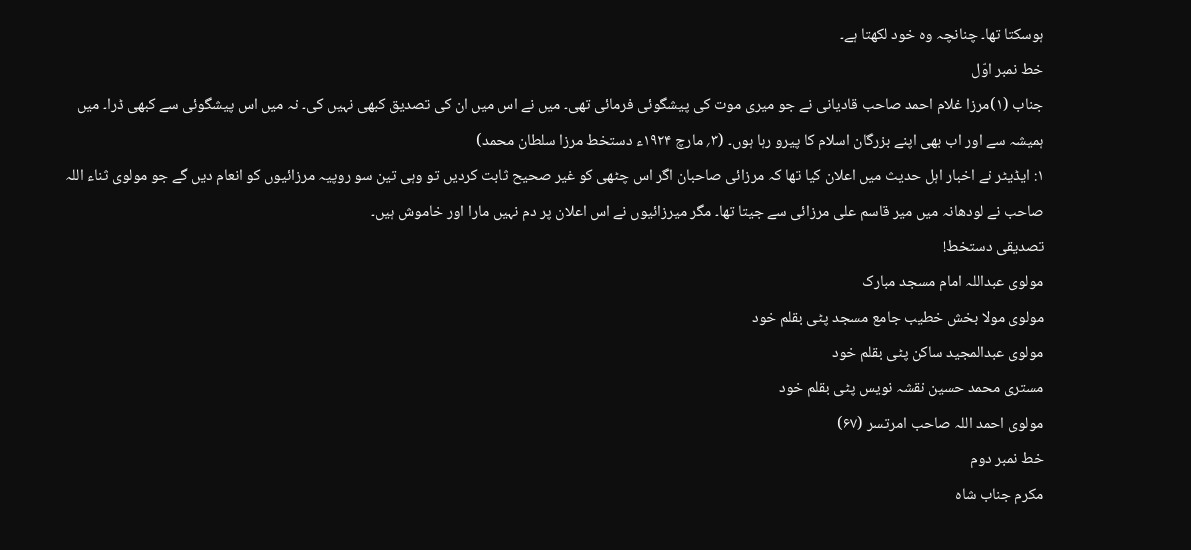ہوسکتا تھا۔ چنانچہ وہ خود لکھتا ہے۔
خط نمبر اوّل
جناب (۱)مرزا غلام احمد صاحب قادیانی نے جو میری موت کی پیشگوئی فرمائی تھی۔ میں نے اس میں ان کی تصدیق کبھی نہیں کی۔ نہ میں اس پیشگوئی سے کبھی ڈرا۔ میں ہمیشہ سے اور اب بھی اپنے بزرگان اسلام کا پیرو رہا ہوں۔ (۳؍ مارچ ۱۹۲۴ء دستخط مرزا سلطان محمد)
۱: ایڈیٹر نے اخبار اہل حدیث میں اعلان کیا تھا کہ مرزائی صاحبان اگر اس چٹھی کو غیر صحیح ثابت کردیں تو وہی تین سو روپیہ مرزائیوں کو انعام دیں گے جو مولوی ثناء اللہ صاحب نے لودھانہ میں میر قاسم علی مرزائی سے جیتا تھا۔ مگر میرزائیوں نے اس اعلان پر دم نہیں مارا اور خاموش ہیں۔
تصدیقی دستخط!
مولوی عبداللہ امام مسجد مبارک
مولوی مولا بخش خطیب جامع مسجد پٹی بقلم خود
مولوی عبدالمجید ساکن پٹی بقلم خود
مستری محمد حسین نقشہ نویس پٹی بقلم خود
مولوی احمد اللہ صاحب امرتسر (۶۷)
خط نمبر دوم
مکرم جناب شاہ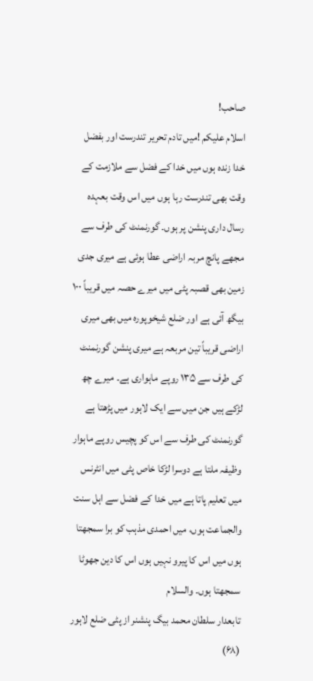صاحب!
اسلام علیکم !میں تادم تحریر تندرست اور بفضل خدا زندہ ہوں میں خدا کے فضل سے ملازمت کے وقت بھی تندرست رہا ہوں میں اس وقت بعہدہ رسال داری پنشن پر ہوں۔ گورنمنٹ کی طرف سے مجھے پانچ مربہ اراضی عطا ہوئی ہے میری جدی زمین بھی قصبہ پٹی میں میرے حصہ میں قریباً ۱۰۰ بیگھ آئی ہے اور ضلع شیخوپورہ میں بھی میری اراضی قریباً تین مربعہ ہے میری پنشن گورنمنٹ کی طرف سے ۱۳۵ روپے ماہواری ہے۔ میرے چھ لڑکے ہیں جن میں سے ایک لاہور میں پڑھتا ہے گورنمنٹ کی طرف سے اس کو پچیس روپے ماہوار وظیفہ ملتا ہے دوسرا لڑکا خاص پٹی میں انٹرنس میں تعلیم پاتا ہے میں خدا کے فضل سے اہل سنت والجماعت ہوں، میں احمدی مذہب کو برا سمجھتا ہوں میں اس کا پیرو نہیں ہوں اس کا دین جھوٹا سمجھتا ہوں۔ والسلام
تابعدار سلطان محمد بیگ پنشنر از پٹی ضلع لاہور (۶۸)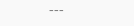---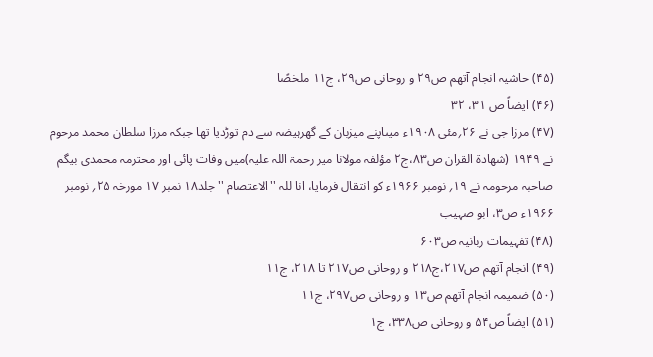(۴۵) حاشیہ انجام آتھم ص۲۹ و روحانی ص۲۹، ج۱۱ ملخصًا
(۴۶) ایضاً ص ۳۱، ۳۲
(۴۷) مرزا جی نے ۲۶؍مئی ۱۹۰۸ء میںاپنے میزبان کے گھرہیضہ سے دم توڑدیا تھا جبکہ مرزا سلطان محمد مرحوم نے ۱۹۴۹ (شھادۃ القران ص۸۳،ج۲ مؤلفہ مولانا میر رحمۃ اللہ علیہ)میں وفات پائی اور محترمہ محمدی بیگم صاحبہ مرحومہ نے ۱۹؍ نومبر ۱۹۶۶ء کو انتقال فرمایا، انا للہ ''الاعتصام ''جلد۱۸ نمبر ۱۷ مورخہ ۲۵؍ نومبر ۱۹۶۶ء ص۳، ابو صہیب
(۴۸) تفہیمات ربانیہ ص۶۰۳
(۴۹) انجام آتھم ص۲۱۷،ج۲۱۸ و روحانی ص۲۱۷ تا ۲۱۸، ج۱۱
(۵۰) ضمیمہ انجام آتھم ص۱۳ و روحانی ص۲۹۷، ج۱۱
(۵۱) ایضاً ص۵۴ و روحانی ص۳۳۸، ج۱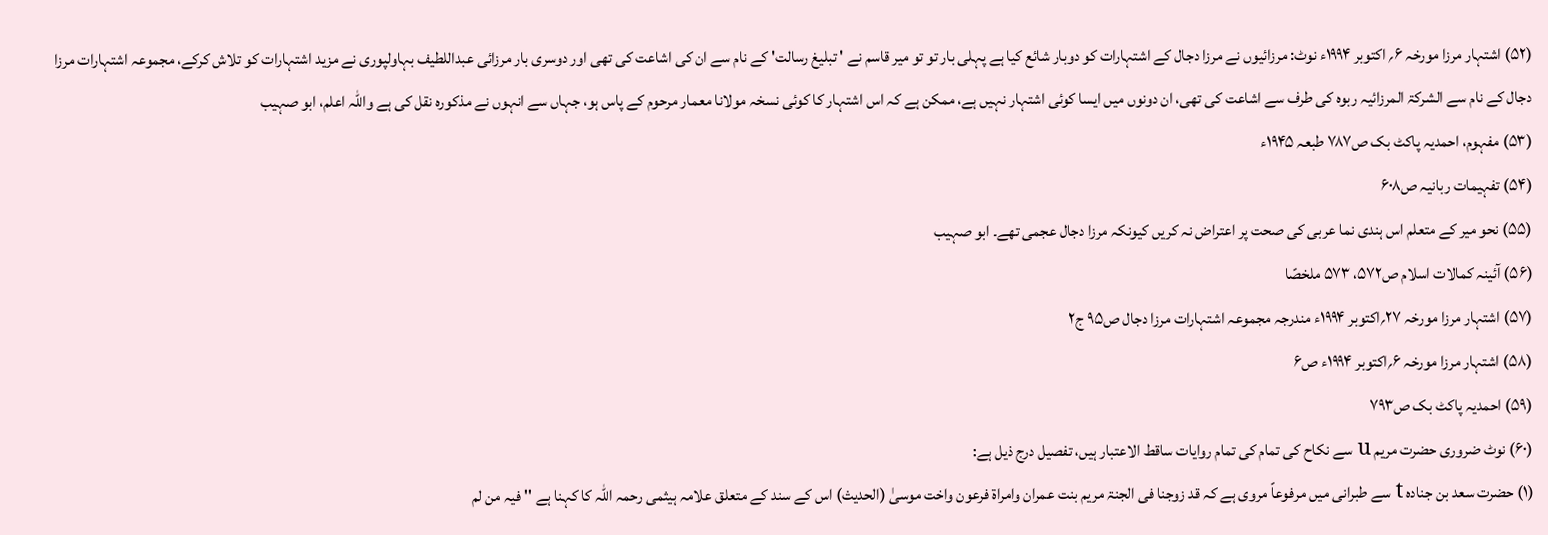(۵۲) اشتہار مرزا مورخہ ۶؍ اکتوبر ۱۹۹۴ء نوٹ: مرزائیوں نے مرزا دجال کے اشتہارات کو دوبار شائع کیا ہے پہلی بار تو تو میر قاسم نے ' تبلیغ رسالت' کے نام سے ان کی اشاعت کی تھی اور دوسری بار مرزائی عبداللطیف بہاولپوری نے مزید اشتہارات کو تلاش کرکے، مجموعہ اشتہارات مرزا دجال کے نام سے الشرکۃ المرزائیہ ربوہ کی طرف سے اشاعت کی تھی، ان دونوں میں ایسا کوئی اشتہار نہیں ہے، ممکن ہے کہ اس اشتہار کا کوئی نسخہ مولانا معمار مرحوم کے پاس ہو، جہاں سے انہوں نے مذکورہ نقل کی ہے واللہ اعلم، ابو صہیب
(۵۳) مفہوم، احمدیہ پاکٹ بک ص۷۸۷ طبعہ ۱۹۴۵ء
(۵۴) تفہیمات ربانیہ ص۶۰۸
(۵۵) نحو میر کے متعلم اس ہندی نما عربی کی صحت پر اعتراض نہ کریں کیونکہ مرزا دجال عجمی تھے۔ ابو صہیب
(۵۶) آئینہ کمالات اسلام ص۵۷۲، ۵۷۳ ملخصًا
(۵۷) اشتہار مرزا مورخہ ۲۷؍اکتوبر ۱۹۹۴ء مندرجہ مجموعہ اشتہارات مرزا دجال ص۹۵ ج۲
(۵۸) اشتہار مرزا مورخہ ۶؍اکتوبر ۱۹۹۴ء ص۶
(۵۹) احمدیہ پاکٹ بک ص۷۹۳
(۶۰) نوٹ ضروری حضرت مریم u سے نکاح کی تمام کی تمام روایات ساقط الاعتبار ہیں، تفصیل درج ذیل ہے:
(۱) حضرت سعد بن جنادہ t سے طبرانی میں مرفوعاً مروی ہے کہ قد زوجنا فی الجنۃ مریم بنت عمران وامراۃ فرعون واخت موسیٰ (الحدیث) اس کے سند کے متعلق علامہ ہیثمی رحمہ اللہ کا کہنا ہے '' فیہ من لم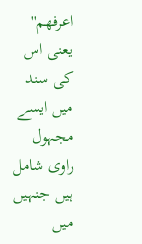اعرفھم'' یعنی اس کی سند میں ایسے مجہول راوی شامل ہیں جنہیں میں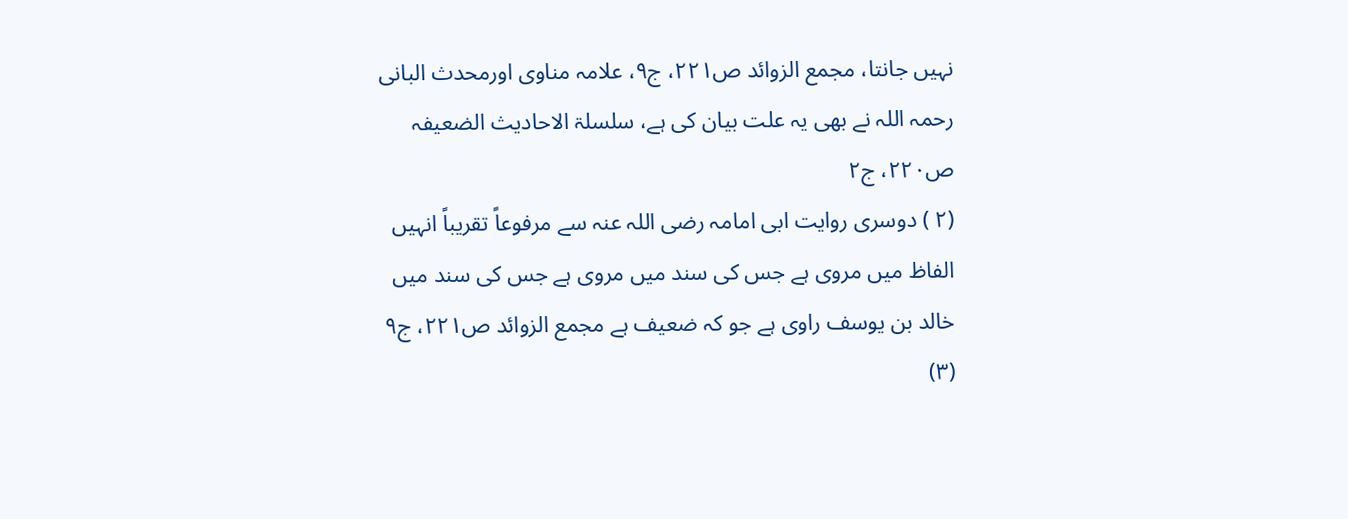نہیں جانتا، مجمع الزوائد ص۲۲۱، ج۹، علامہ مناوی اورمحدث البانی رحمہ اللہ نے بھی یہ علت بیان کی ہے، سلسلۃ الاحادیث الضعیفہ ص۲۲۰، ج۲
(۲ ) دوسری روایت ابی امامہ رضی اللہ عنہ سے مرفوعاً تقریباً انہیں الفاظ میں مروی ہے جس کی سند میں مروی ہے جس کی سند میں خالد بن یوسف راوی ہے جو کہ ضعیف ہے مجمع الزوائد ص۲۲۱، ج۹
(۳)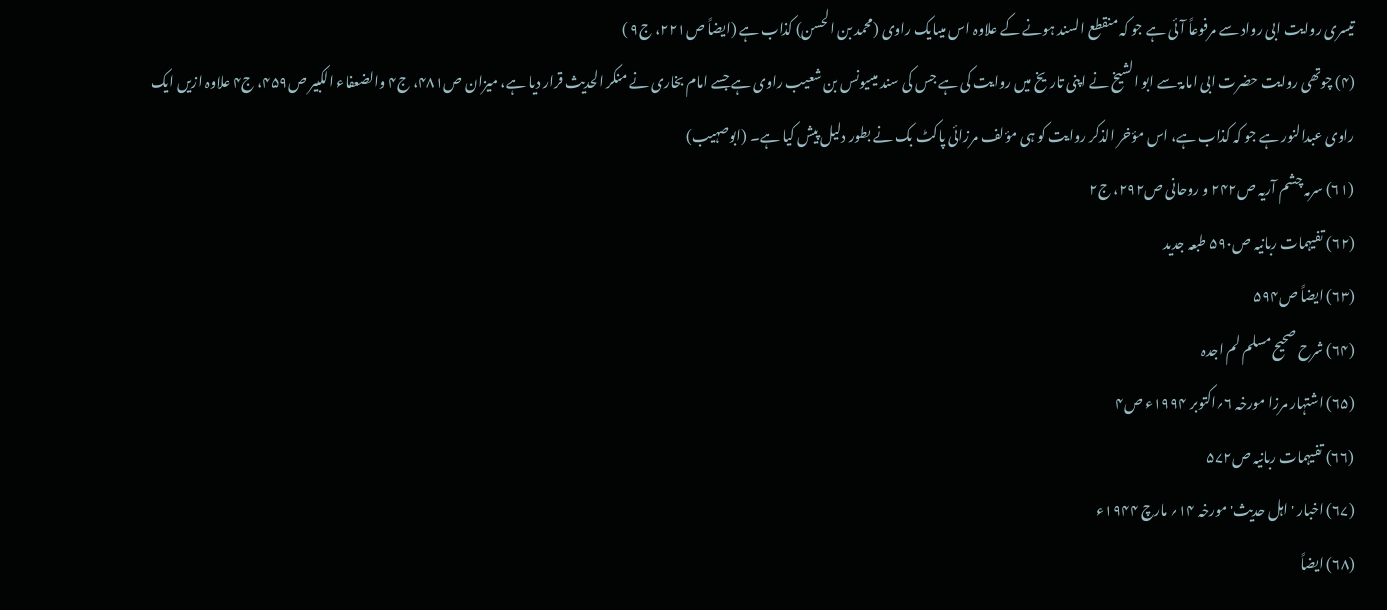تیسری روایت ابی رواد سے مرفوعاً آئی ہے جو کہ منقطع السند ہونے کے علاوہ اس میںایک راوی (محمد بن الحسن) کذاب ہے (ایضاً ص۲۲۱، ج۹ )
(۴) چوتھی روایت حضرت ابی امامۃ سے ابو الشیخ نے اپنی تاریخ میں روایت کی ہے جس کی سند میںیونس بن شعیب راوی ہے جسے امام بخاری نے منکر الحدیث قرار دیا ہے، میزان ص۴۸۱، ج۴ والضعفاء الکبیر ص۴۵۹، ج۴ علاوہ ازیں ایک راوی عبدالنور ہے جو کہ کذاب ہے، اس مؤخر الذکر روایت کو ہی مؤلف مرزائی پاکٹ بک نے بطور دلیل پیش کیا ہے۔ (ابوصہیب)
(۶۱) سرمہ چشم آریہ ص۲۴۲ و روحانی ص۲۹۲، ج۲
(۶۲) تفیہمات ربانیہ ص۵۹۰ طبعہ جدید
(۶۳) ایضاً ص۵۹۴
(۶۴) شرح صحیح مسلم لم اجدہ
(۶۵) اشتہار مرزا مورخہ ۶؍اکتوبر ۱۹۹۴ء ص۴
(۶۶) تفیہمات ربانیہ ص۵۷۲
(۶۷) اخبار ' اہل حدیث' مورخہ ۱۴؍ مارچ ۱۹۴۴ء
(۶۸) ایضاً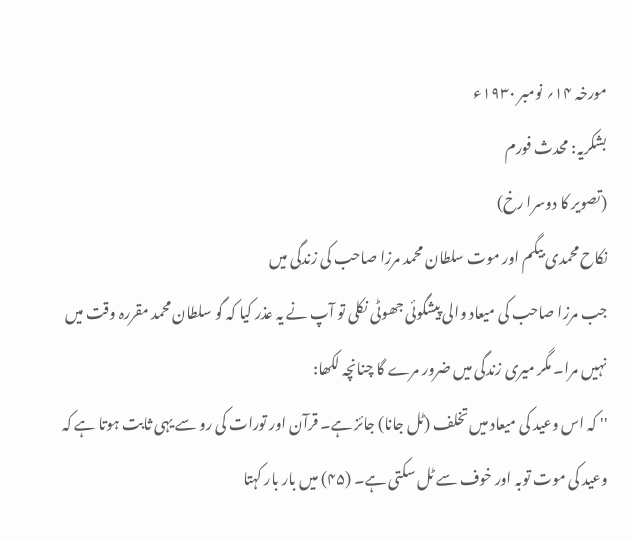مورخہ ۱۴؍ نومبر ۱۹۳۰ء
بشکریہ: محدث فورم
(تصویر کا دوسرا رخ)
نکاح محمدی بیگم اور موت سلطان محمد مرزا صاحب کی زندگی میں
جب مرزا صاحب کی میعاد والی پیشگوئی جھوٹی نکلی تو آپ نے یہ عذر کیا کہ گو سلطان محمد مقررہ وقت میں نہیں مرا۔ مگر میری زندگی میں ضرور مرے گا چنانچہ لکھا:
'' کہ اس وعید کی میعاد میں تخلف (ٹل جانا) جائز ہے۔ قرآن اور تورات کی رو سے یہی ثابت ہوتا ہے کہ وعید کی موت توبہ اور خوف سے ٹل سکتی ہے۔ (۴۵) میں بار بار کہتا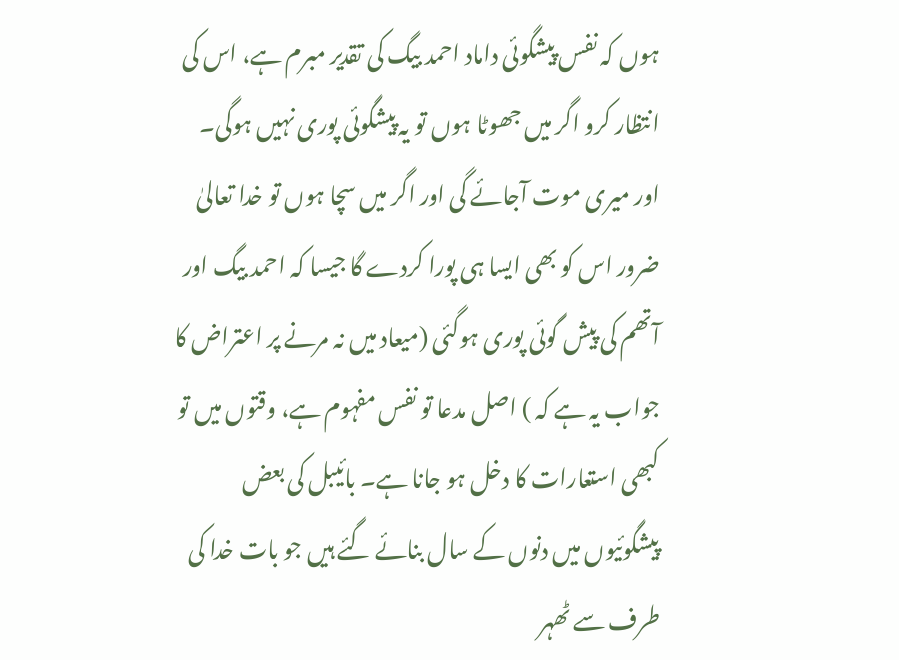ہوں کہ نفس پیشگوئی داماد احمد بیگ کی تقدیر مبرم ہے، اس کی انتظار کرو اگر میں جھوٹا ہوں تو یہ پیشگوئی پوری نہیں ہوگی۔ اور میری موت آجائے گی اور اگر میں سچا ہوں تو خدا تعالیٰ ضرور اس کو بھی ایسا ہی پورا کردے گا جیسا کہ احمد بیگ اور آتھم کی پیش گوئی پوری ہوگئی (میعاد میں نہ مرنے پر اعتراض کا جواب یہ ہے کہ ) اصل مدعا تو نفس مفہوم ہے، وقتوں میں تو کبھی استعارات کا دخل ہو جانا ہے۔ بائیبل کی بعض پیشگوئیوں میں دنوں کے سال بنائے گئے ہیں جو بات خدا کی طرف سے ٹھہر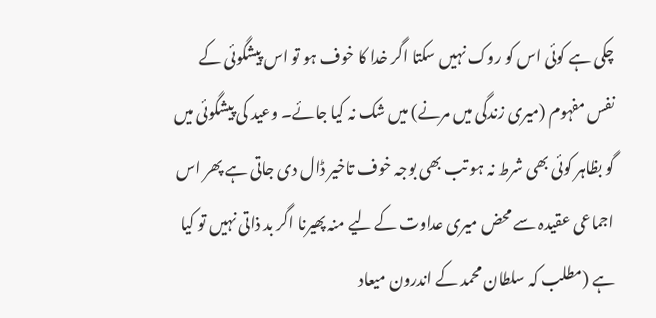چکی ہے کوئی اس کو روک نہیں سکتا اگر خدا کا خوف ہو تو اس پیشگوئی کے نفس مفہوم (میری زندگی میں مرنے) میں شک نہ کیا جائے۔ وعید کی پیشگوئی میں گو بظاہر کوئی بھی شرط نہ ہو تب بھی بوجہ خوف تاخیر ڈال دی جاتی ہے پھر اس اجماعی عقیدہ سے محض میری عداوت کے لیے منہ پھیرنا اگر بد ذاتی نہیں تو کیا ہے (مطلب کہ سلطان محمد کے اندرون میعاد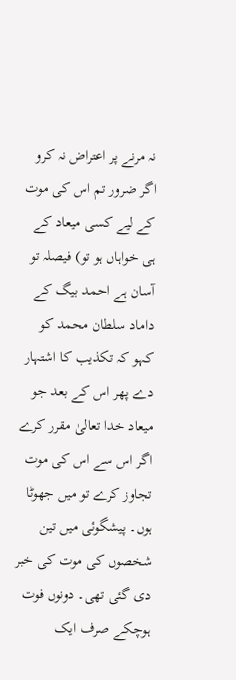نہ مرنے پر اعتراض نہ کرو اگر ضرور تم اس کی موت کے لیے کسی میعاد کے ہی خواہاں ہو تو) فیصلہ تو آسان ہے احمد بیگ کے داماد سلطان محمد کو کہو کہ تکذیب کا اشتہار دے پھر اس کے بعد جو میعاد خدا تعالیٰ مقرر کرے اگر اس سے اس کی موت تجاوز کرے تو میں جھوٹا ہوں۔ پیشگوئی میں تین شخصوں کی موت کی خبر دی گئی تھی۔ دونوں فوت ہوچکے صرف ایک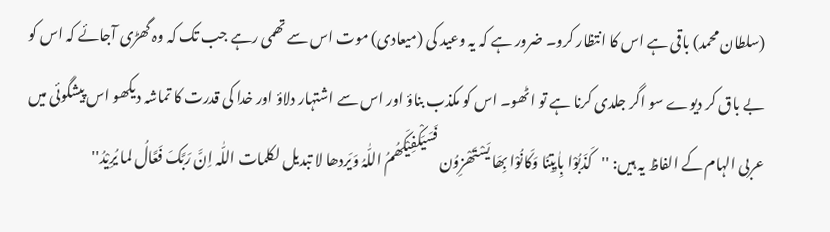(سلطان محمد) باقی ہے اس کا انتظار کرو۔ ضرور ہے کہ یہ وعید کی (میعادی) موت اس سے تھمی رہے جب تک کہ وہ گھڑی آجائے کہ اس کو بے باق کر دیوے سو اگر جلدی کرنا ہے تو اٹھو۔ اس کو مکذب بناؤ اور اس سے اشتہار دلاؤ اور خدا کی قدرت کا تماشہ دیکھو اس پیشگوئی میں عربی الہام کے الفاظ یہ ہیں: ''کَذَبُوْا بِاٰیِتِنَا وَکَانُوْا بِھَا یَسْتَھْزِوُن فَسَیَکْفِیْکَھُمُ اللّٰہُ وَیَردھا لا تبدیل لکلمات اللّٰہ اِنَّ رَبَّکَ فَعَّالُ لما یُرِیْدُ''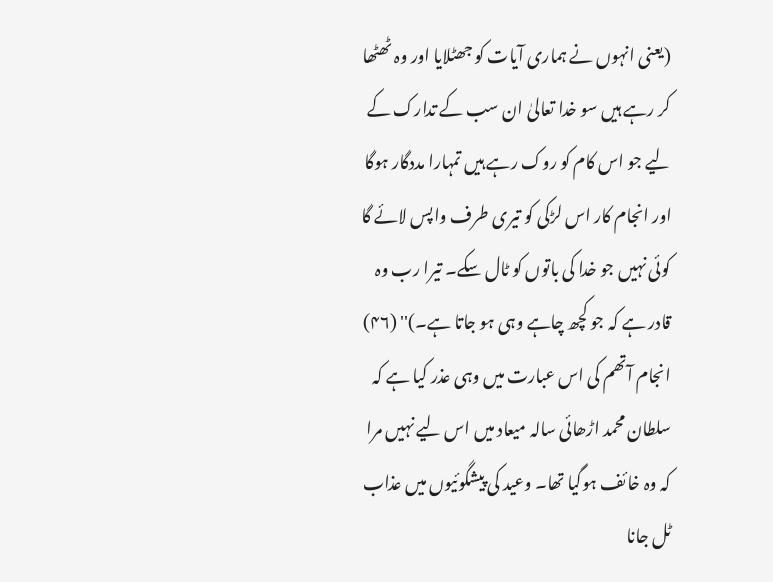(یعنی انہوں نے ہماری آیات کو جھٹلایا اور وہ ٹھٹھا کر رہے ہیں سو خدا تعالیٰ ان سب کے تدارک کے لیے جو اس کام کو روک رہے ہیں تمہارا مددگار ہوگا اور انجام کار اس لڑکی کو تیری طرف واپس لائے گا کوئی نہیں جو خدا کی باتوں کو ٹال سکے۔ تیرا رب وہ قادر ہے کہ جو کچھ چاہے وہی ہو جاتا ہے۔)'' (۴۶)
انجام آتھم کی اس عبارت میں وہی عذر کیا ہے کہ سلطان محمد اڑھائی سالہ میعاد میں اس لیے نہیں مرا کہ وہ خائف ہوگیا تھا۔ وعید کی پیشگوئیوں میں عذاب ٹل جانا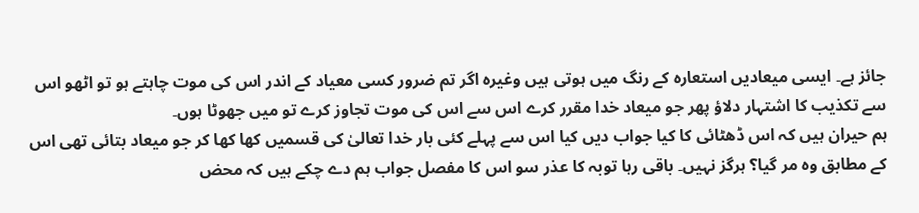جائز ہے۔ ایسی میعادیں استعارہ کے رنگ میں ہوتی ہیں وغیرہ اگر تم ضرور کسی معیاد کے اندر اس کی موت چاہتے ہو تو اٹھو اس سے تکذیب کا اشتہار دلاؤ پھر جو میعاد خدا مقرر کرے اس سے اس کی موت تجاوز کرے تو میں جھوٹا ہوں۔
ہم حیران ہیں کہ اس ڈھٹائی کا کیا جواب دیں کیا اس سے پہلے کئی بار خدا تعالیٰ کی قسمیں کھا کھا کر جو میعاد بتائی تھی اس کے مطابق وہ مر گیا؟ ہرگز نہیں۔ باقی رہا توبہ کا عذر سو اس کا مفصل جواب ہم دے چکے ہیں کہ محض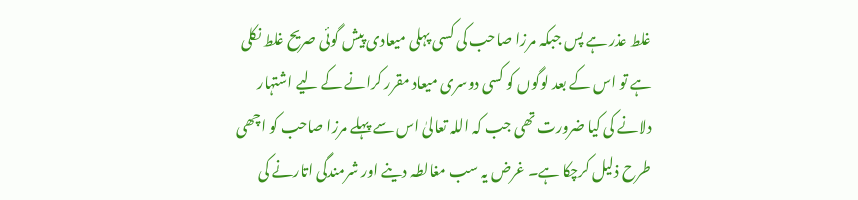غلط عذر ہے پس جبکہ مرزا صاحب کی کسی پہلی میعادی پیش گوئی صریح غلط نکلی ہے تو اس کے بعد لوگوں کو کسی دوسری میعاد مقرر کرانے کے لیے اشتہار دلانے کی کیا ضرورت تھی جب کہ اللہ تعالیٰ اس سے پہلے مرزا صاحب کو اچھی طرح ذلیل کرچکا ہے۔ غرض یہ سب مغالطہ دینے اور شرمندگی اتارنے کی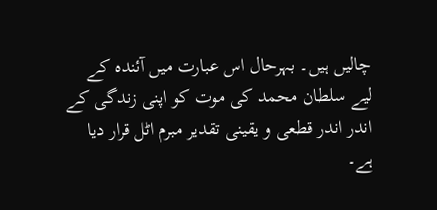چالیں ہیں۔ بہرحال اس عبارت میں آئندہ کے لیے سلطان محمد کی موت کو اپنی زندگی کے اندر اندر قطعی و یقینی تقدیر مبرم اٹل قرار دیا ہے۔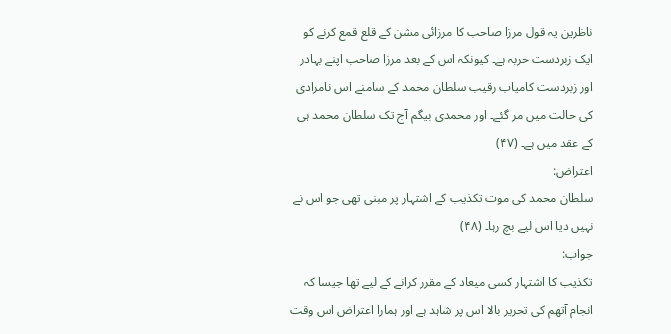ناظرین یہ قول مرزا صاحب کا مرزائی مشن کے قلع قمع کرنے کو ایک زبردست حربہ ہے۔ کیونکہ اس کے بعد مرزا صاحب اپنے بہادر اور زبردست کامیاب رقیب سلطان محمد کے سامنے اس نامرادی کی حالت میں مر گئے۔ اور محمدی بیگم آج تک سلطان محمد ہی کے عقد میں ہے۔ (۴۷)
اعتراض:
سلطان محمد کی موت تکذیب کے اشتہار پر مبنی تھی جو اس نے نہیں دیا اس لیے بچ رہا۔ (۴۸)
جواب:
تکذیب کا اشتہار کسی میعاد کے مقرر کرانے کے لیے تھا جیسا کہ انجام آتھم کی تحریر بالا اس پر شاہد ہے اور ہمارا اعتراض اس وقت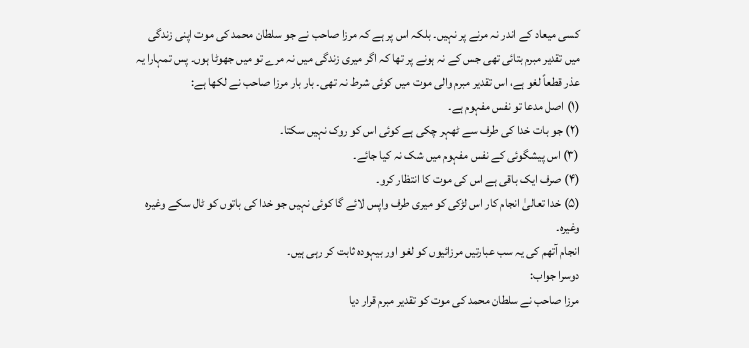کسی میعاد کے اندر نہ مرنے پر نہیں۔ بلکہ اس پر ہے کہ مرزا صاحب نے جو سلطان محمد کی موت اپنی زندگی میں تقدیر مبرم بتائی تھی جس کے نہ ہونے پر تھا کہ اگر میری زندگی میں نہ مرے تو میں جھوٹا ہوں۔ پس تمہارا یہ عذر قطعاً لغو ہے، اس تقدیر مبرم والی موت میں کوئی شرط نہ تھی۔ بار بار مرزا صاحب نے لکھا ہے:
(۱) اصل مدعا تو نفس مفہوم ہے۔
(۲) جو بات خدا کی طرف سے ٹھہر چکی ہے کوئی اس کو روک نہیں سکتا۔
(۳) اس پیشگوئی کے نفس مفہوم میں شک نہ کیا جائے۔
(۴) صرف ایک باقی ہے اس کی موت کا انتظار کرو۔
(۵) خدا تعالیٰ انجام کار اس لڑکی کو میری طرف واپس لائے گا کوئی نہیں جو خدا کی باتوں کو ٹال سکے وغیرہ وغیرہ۔
انجام آتھم کی یہ سب عبارتیں مرزائیوں کو لغو اور بیہودہ ثابت کر رہی ہیں۔
دوسرا جواب:
مرزا صاحب نے سلطان محمد کی موت کو تقدیر مبرم قرار دیا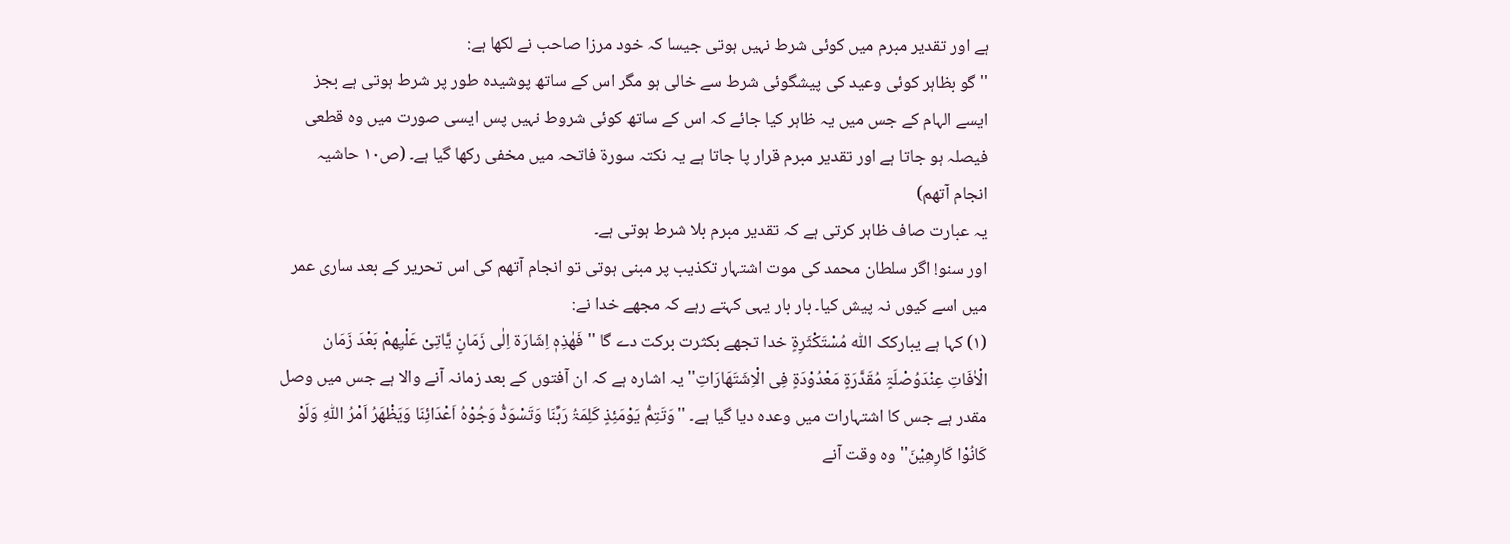ہے اور تقدیر مبرم میں کوئی شرط نہیں ہوتی جیسا کہ خود مرزا صاحب نے لکھا ہے:
'' گو بظاہر کوئی وعید کی پیشگوئی شرط سے خالی ہو مگر اس کے ساتھ پوشیدہ طور پر شرط ہوتی ہے بجز ایسے الہام کے جس میں یہ ظاہر کیا جائے کہ اس کے ساتھ کوئی شروط نہیں پس ایسی صورت میں وہ قطعی فیصلہ ہو جاتا ہے اور تقدیر مبرم قرار پا جاتا ہے یہ نکتہ سورۃ فاتحہ میں مخفی رکھا گیا ہے۔ (ص۱۰ حاشیہ انجام آتھم)
یہ عبارت صاف ظاہر کرتی ہے کہ تقدیر مبرم بلا شرط ہوتی ہے۔
اور سنو! اگر سلطان محمد کی موت اشتہار تکذیب پر مبنی ہوتی تو انجام آتھم کی اس تحریر کے بعد ساری عمر میں اسے کیوں نہ پیش کیا۔ بار بار یہی کہتے رہے کہ مجھے خدا نے:
(۱) کہا ہے یبارکک اللّٰہ مُسْتَکْثَرِۃٍ خدا تجھے بکثرت برکت دے گا ''فَھٰذِہٖ اِشَارَۃ اِلٰی زَمَانٍ یَّاتِیْ عَلْیِھمْ بَعْدَ زَمَان الْاٰفَاتِ عِنْدَوُصْلَۃٍ مُقَدَّرَۃٍ مَعْدُوْدَۃٍ فِی الْاِشَتَھَارَاتِ'' یہ اشارہ ہے کہ ان آفتوں کے بعد زمانہ آنے والا ہے جس میں وصل مقدر ہے جس کا اشتہارات میں وعدہ دیا گیا ہے۔ ''وَتَتِمُّ یَوْمَئِذٍ کَلِمَۃُ رَبِّنَا وَتَسْوَدُّ وَجُوْہُ اَعْدَائِنَا وَیَظْھَرُ اَمْرُ اللّٰہِ وَلَوْ کَانُوْا کَارِھِیْنَ'' وہ وقت آنے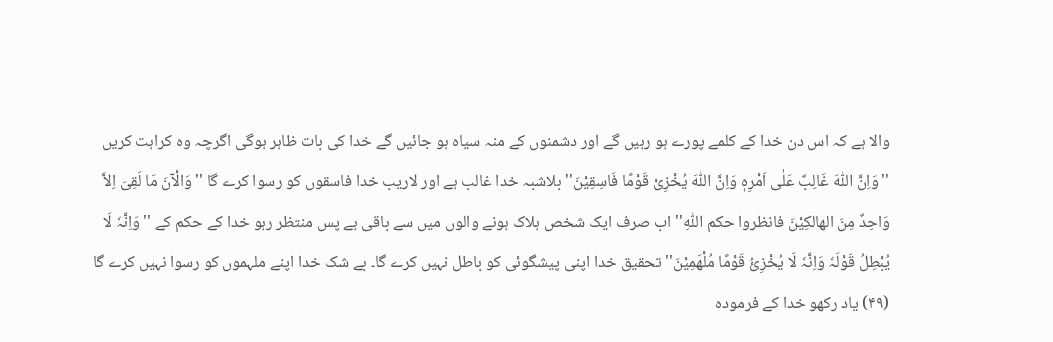والا ہے کہ اس دن خدا کے کلمے پورے ہو رہیں گے اور دشمنوں کے منہ سیاہ ہو جائیں گے خدا کی بات ظاہر ہوگی اگرچہ وہ کراہت کریں ''وَاِنَّ اللّٰہَ غَالِبٌ عَلٰی اَمْرِہٖ وَاِنَّ اللّٰہَ یُخْزِیْ قَوْمًا فَاسِقِیْنَ'' بلاشبہ خدا غالب ہے اور لاریب خدا فاسقوں کو رسوا کرے گا ''وَالْآنَ مَا لَقِیَ اِلاَّ وَاحِدٌ مِنَ الھالکِیْنَ فانظروا حکم اللّٰہِ'' اب صرف ایک شخص ہلاک ہونے والوں میں سے باقی ہے پس منتظر رہو خدا کے حکم کے ''وَاِنَّہٗ لَا یُبْطِلُ قَوْلَہٗ وَاِنَّہٗ لَا یُخْزِیُٔ قَوْمًا مُلْھَمِیْنَ'' تحقیق خدا اپنی پیشگوئی کو باطل نہیں کرے گا۔ بے شک خدا اپنے ملہموں کو رسوا نہیں کرے گا (۴۹) یاد رکھو خدا کے فرمودہ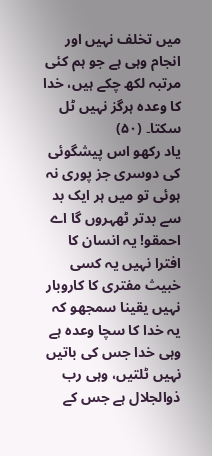میں تخلف نہیں اور انجام وہی ہے جو ہم کئی مرتبہ لکھ چکے ہیں، خدا کا وعدہ ہرگز نہیں ٹل سکتا۔ (۵۰)
یاد رکھو اس پیشگوئی کی دوسری جز پوری نہ ہوئی تو میں ہر ایک بد سے بدتر ٹھہروں گا اے احمقو! یہ انسان کا افترا نہیں یہ کسی خبیث مفتری کا کاروبار نہیں یقینا سمجھو کہ یہ خدا کا سچا وعدہ ہے وہی خدا جس کی باتیں نہیں ٹلتیں، وہی رب ذوالجلال ہے جس کے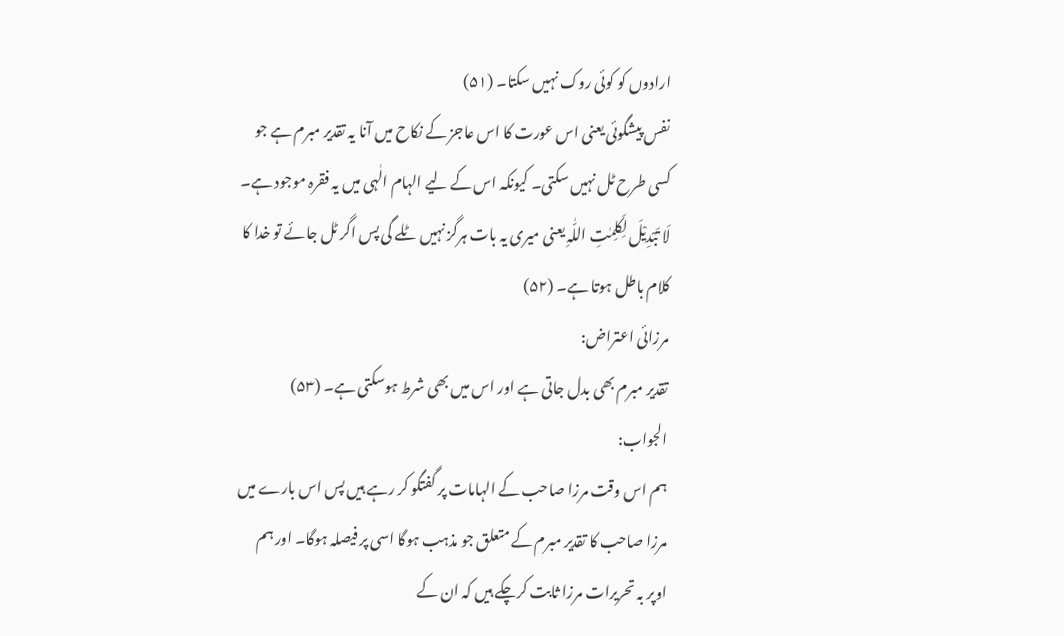ارادوں کو کوئی روک نہیں سکتا۔ (۵۱)
نفس پیشگوئی یعنی اس عورت کا اس عاجز کے نکاح میں آنا یہ تقدیر مبرم ہے جو کسی طرح ٹل نہیں سکتی۔ کیونکہ اس کے لیے الہام الٰہی میں یہ فقرہ موجود ہے۔ لَا تَبْدِیْلَ لِکَلِمٰتِ اللّٰہِ یعنی میری یہ بات ہرگز نہیں ٹلے گی پس اگر ٹل جائے تو خدا کا کلام باطل ہوتا ہے۔ (۵۲)
مرزائی اعتراض:
تقدیر مبرم بھی بدل جاتی ہے اور اس میں بھی شرط ہوسکتی ہے۔ (۵۳)
الجواب:
ہم اس وقت مرزا صاحب کے الہامات پر گفتگو کر رہے ہیں پس اس بارے میں مرزا صاحب کا تقدیر مبرم کے متعلق جو مذہب ہوگا اسی پر فیصلہ ہوگا۔ اور ہم اوپر بہ تحریرات مرزا ثابت کرچکے ہیں کہ ان کے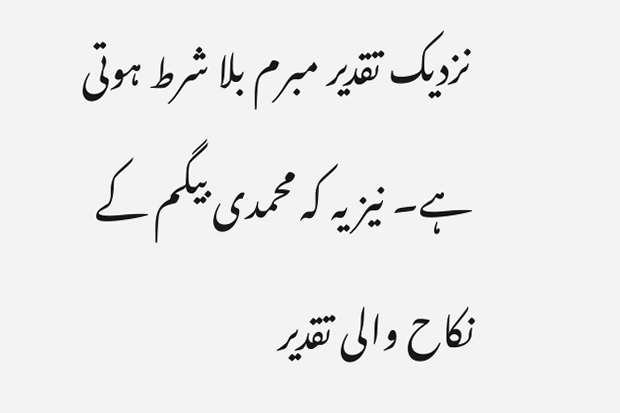نزدیک تقدیر مبرم بلا شرط ہوتی ہے۔ نیز یہ کہ محمدی بیگم کے نکاح والی تقدیر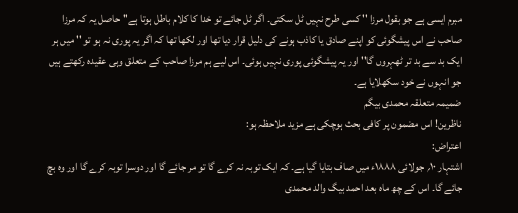مبرم ایسی ہے جو بقول مرزا '' کسی طرح نہیں ٹل سکتی۔ اگر ٹل جائے تو خدا کا کلام باطل ہوتا ہے'' حاصل یہ کہ مرزا صاحب نے اس پیشگوئی کو اپنے صادق یا کاذب ہونے کی دلیل قرار دیا تھا اور لکھا تھا کہ اگر یہ پوری نہ ہو تو '' میں ہر ایک بد سے بد تر ٹھہروں گا'' اور یہ پیشگوئی پوری نہیں ہوئی۔ اس لیے ہم مرزا صاحب کے متعلق وہی عقیدہ رکھتے ہیں جو انہوں نے خود سکھلایا ہے۔
ضمیمہ متعلقہ محمدی بیگم
ناظرین! اس مضمون پر کافی بحث ہوچکی ہے مزید ملاحظہ ہو:
اعتراض:
اشتہار ۱۰؍ جولائی ۱۸۸۸ء میں صاف بتایا گیا ہے۔ کہ ایک توبہ نہ کرے گا تو مر جائے گا اور دوسرا توبہ کرے گا اور وہ بچ جائے گا۔ اس کے چھ ماہ بعد احمد بیگ والد محمدی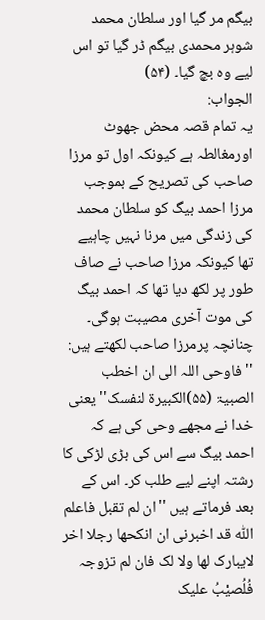بیگم مر گیا اور سلطان محمد شوہر محمدی بیگم ڈر گیا تو اس لیے وہ بچ گیا۔ (۵۴)
الجواب:
یہ تمام قصہ محض جھوٹ اورمغالطہ ہے کیونکہ اول تو مرزا صاحب کی تصریح کے بموجب مرزا احمد بیگ کو سلطان محمد کی زندگی میں مرنا نہیں چاہیے تھا کیونکہ مرزا صاحب نے صاف طور پر لکھ دیا تھا کہ احمد بیگ کی موت آخری مصیبت ہوگی۔ چنانچہ پرمرزا صاحب لکھتے ہیں:
''فاوحی اللہ الی ان اخطب الصبیۃ (۵۵)الکبیرۃ لنفسک'' یعنی خدا نے مجھے وحی کی ہے کہ احمد بیگ سے اس کی بڑی لڑکی کا رشتہ اپنے لیے طلب کر۔ اس کے بعد فرماتے ہیں ''ان لم تقبل فاعلم اللّٰہ قد اخبرنی ان انکحھا رجلا اخر لایبارک لھا ولا لک فان لم تزوجہ فُلُصیْبُ علیک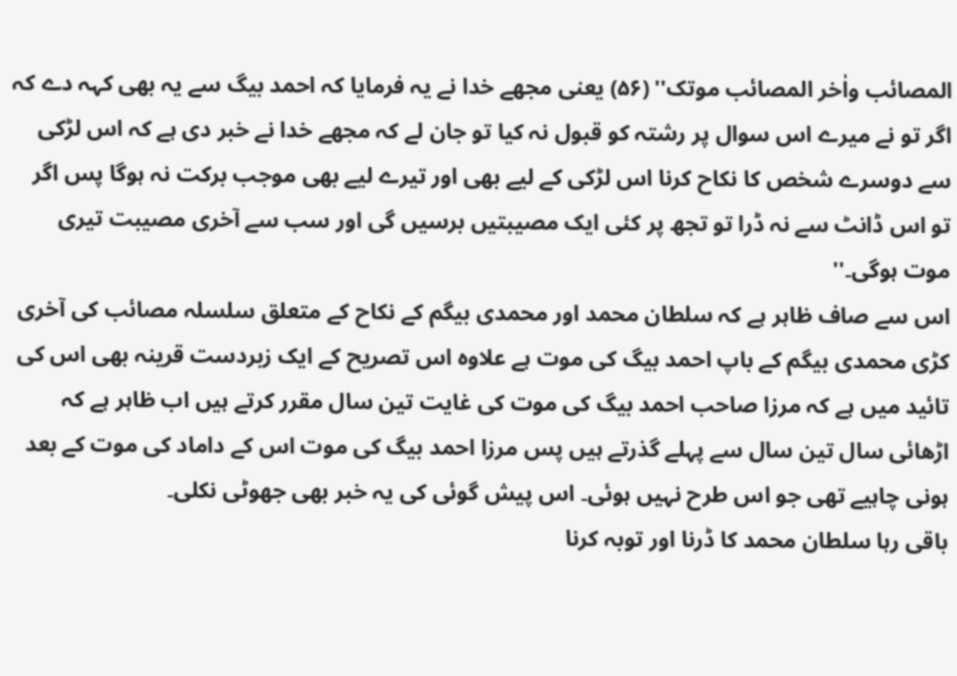المصائب واٰخر المصائب موتک'' (۵۶) یعنی مجھے خدا نے یہ فرمایا کہ احمد بیگ سے یہ بھی کہہ دے کہ اگر تو نے میرے اس سوال پر رشتہ کو قبول نہ کیا تو جان لے کہ مجھے خدا نے خبر دی ہے کہ اس لڑکی سے دوسرے شخص کا نکاح کرنا اس لڑکی کے لیے بھی اور تیرے لیے بھی موجب برکت نہ ہوگا پس اگر تو اس ڈانٹ سے نہ ڈرا تو تجھ پر کئی ایک مصیبتیں برسیں گی اور سب سے آخری مصیبت تیری موت ہوگی۔''
اس سے صاف ظاہر ہے کہ سلطان محمد اور محمدی بیگم کے نکاح کے متعلق سلسلہ مصائب کی آخری کڑی محمدی بیگم کے باپ احمد بیگ کی موت ہے علاوہ اس تصریح کے ایک زبردست قرینہ بھی اس کی تائید میں ہے کہ مرزا صاحب احمد بیگ کی موت کی غایت تین سال مقرر کرتے ہیں اب ظاہر ہے کہ اڑھائی سال تین سال سے پہلے گذرتے ہیں پس مرزا احمد بیگ کی موت اس کے داماد کی موت کے بعد ہونی چاہیے تھی جو اس طرح نہیں ہوئی۔ اس پیش گوئی کی یہ خبر بھی جھوٹی نکلی۔
باقی رہا سلطان محمد کا ڈرنا اور توبہ کرنا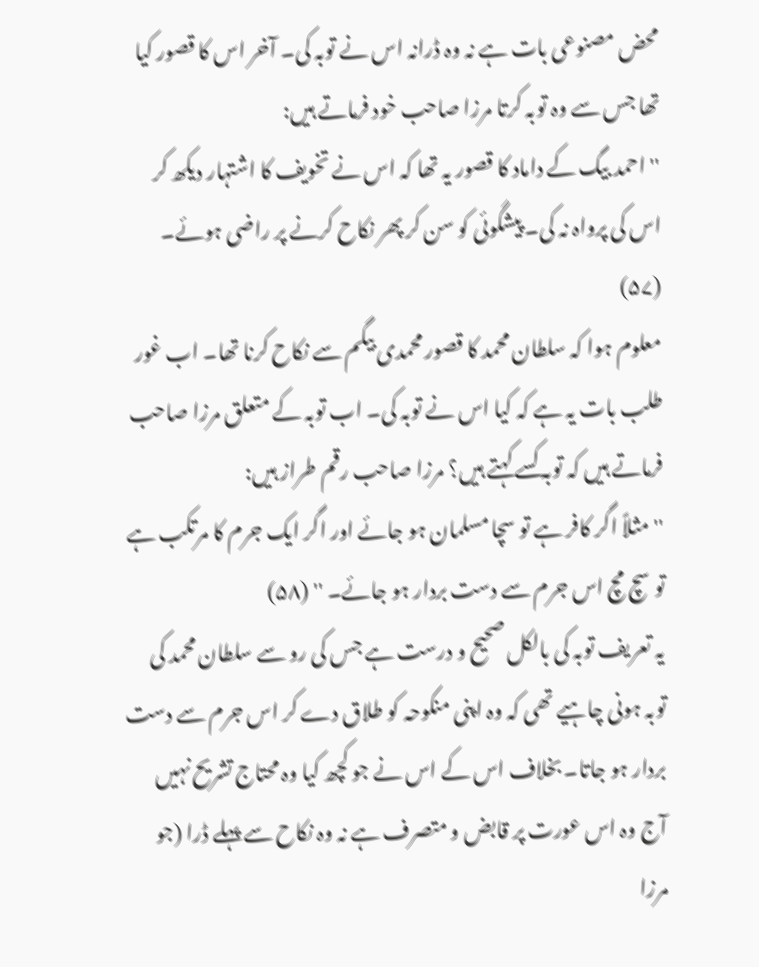محض مصنوعی بات ہے نہ وہ ڈرانہ اس نے توبہ کی۔ آخر اس کا قصور کیا تھا جس سے وہ توبہ کرتا مرزا صاحب خود فرماتے ہیں:
'' احمد بیگ کے داماد کا قصور یہ تھا کہ اس نے تخویف کا اشتہار دیکھ کر اس کی پرواہ نہ کی۔ پیشگوئی کو سن کر پھر نکاح کرنے پر راضی ہوئے۔ (۵۷)
معلوم ہوا کہ سلطان محمد کا قصور محمدی بیگم سے نکاح کرنا تھا۔ اب غور طلب بات یہ ہے کہ کیا اس نے توبہ کی۔ اب توبہ کے متعلق مرزا صاحب فرماتے ہیں کہ توبہ کسے کہتے ہیں؟ مرزا صاحب رقم طراز ہیں:
'' مثلاً اگر کافر ہے تو سچا مسلمان ہو جائے اور اگر ایک جرم کا مرتکب ہے تو سچ مچ اس جرم سے دست بردار ہو جائے۔ '' (۵۸)
یہ تعریف توبہ کی بالکل صحیح و درست ہے جس کی رو سے سلطان محمد کی توبہ ہونی چاہیے تھی کہ وہ اپنی منکوحہ کو طلاق دے کر اس جرم سے دست بردار ہو جاتا۔ بخلاف اس کے اس نے جو کچھ کیا وہ محتاج تشریح نہیں آج وہ اس عورت پر قابض و متصرف ہے نہ وہ نکاح سے پہلے ڈرا (جو مرزا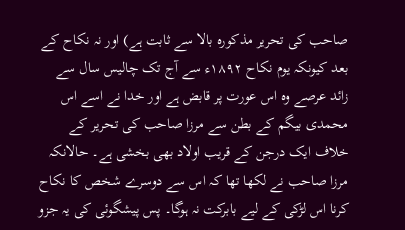صاحب کی تحریر مذکورہ بالا سے ثابت ہے) اور نہ نکاح کے بعد کیونکہ یوم نکاح ۱۸۹۲ء سے آج تک چالیس سال سے زائد عرصے وہ اس عورت پر قابض ہے اور خدا نے اسے اس محمدی بیگم کے بطن سے مرزا صاحب کی تحریر کے خلاف ایک درجن کے قریب اولاد بھی بخشی ہے۔ حالانکہ مرزا صاحب نے لکھا تھا کہ اس سے دوسرے شخص کا نکاح کرنا اس لڑکی کے لیے بابرکت نہ ہوگا۔ پس پیشگوئی کی یہ جزو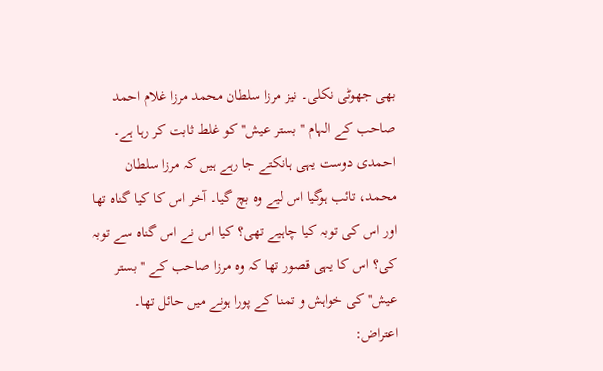بھی جھوٹی نکلی۔ نیز مرزا سلطان محمد مرزا غلام احمد صاحب کے الہام '' بستر عیش'' کو غلط ثابت کر رہا ہے۔ احمدی دوست یہی ہانکتے جا رہے ہیں کہ مرزا سلطان محمد، تائب ہوگیا اس لیے وہ بچ گیا۔ آخر اس کا کیا گناہ تھا اور اس کی توبہ کیا چاہیے تھی؟ کیا اس نے اس گناہ سے توبہ کی؟ اس کا یہی قصور تھا کہ وہ مرزا صاحب کے ''بستر عیش'' کی خواہش و تمنا کے پورا ہونے میں حائل تھا۔
اعتراض: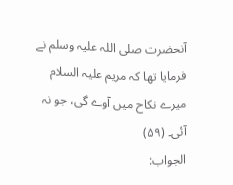آنحضرت صلی اللہ علیہ وسلم نے فرمایا تھا کہ مریم علیہ السلام میرے نکاح میں آوے گی، جو نہ آئی۔ (۵۹)
الجواب: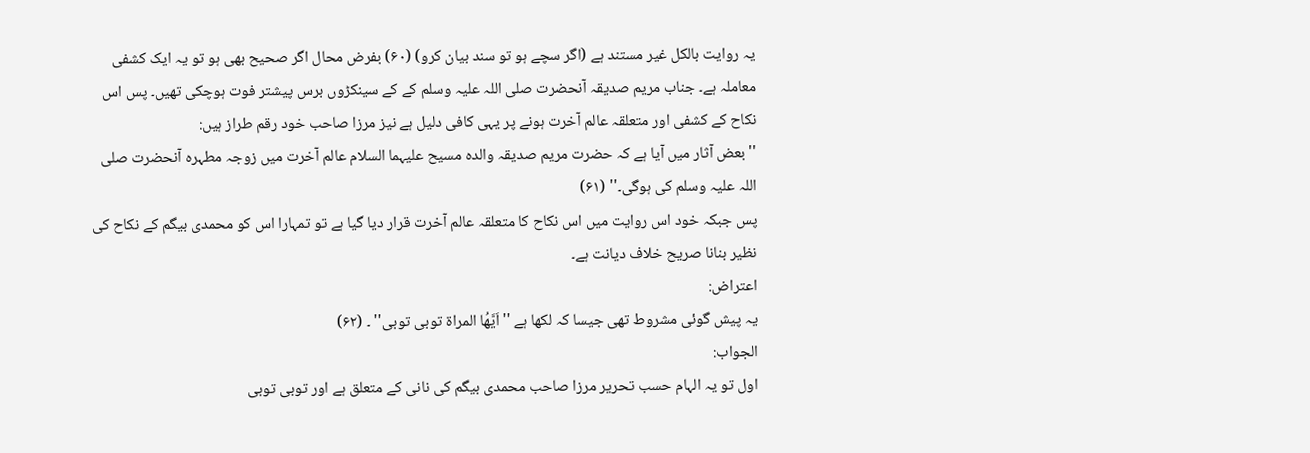یہ روایت بالکل غیر مستند ہے (اگر سچے ہو تو سند بیان کرو) (۶۰) بفرض محال اگر صحیح بھی ہو تو یہ ایک کشفی معاملہ ہے۔ جناب مریم صدیقہ آنحضرت صلی اللہ علیہ وسلم کے کے سینکڑوں برس پیشتر فوت ہوچکی تھیں۔ پس اس نکاح کے کشفی اور متعلقہ عالم آخرت ہونے پر یہی کافی دلیل ہے نیز مرزا صاحب خود رقم طراز ہیں:
'' بعض آثار میں آیا ہے کہ حضرت مریم صدیقہ والدہ مسیح علیہما السلام عالم آخرت میں زوجہ مطہرہ آنحضرت صلی اللہ علیہ وسلم کی ہوگی۔'' (۶۱)
پس جبکہ خود اس روایت میں اس نکاح کا متعلقہ عالم آخرت قرار دیا گیا ہے تو تمہارا اس کو محمدی بیگم کے نکاح کی نظیر بنانا صریح خلاف دیانت ہے۔
اعتراض:
یہ پیش گوئی مشروط تھی جیسا کہ لکھا ہے ''اَیَّھُا المراۃ توبی توبی'' ۔ (۶۲)
الجواب:
اول تو یہ الہام حسب تحریر مرزا صاحب محمدی بیگم کی نانی کے متعلق ہے اور توبی توبی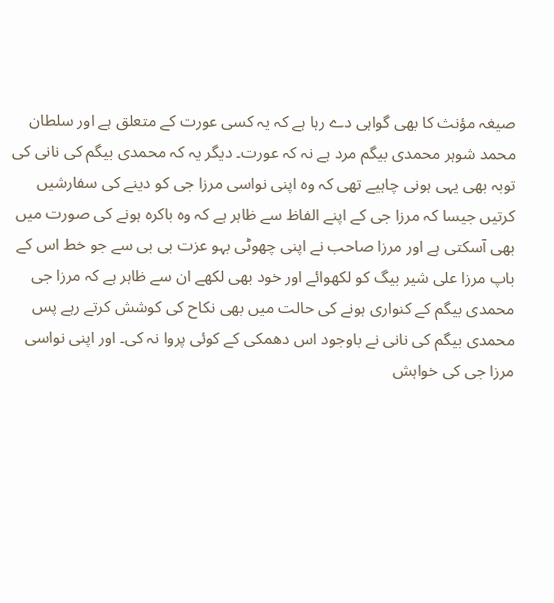صیغہ مؤنث کا بھی گواہی دے رہا ہے کہ یہ کسی عورت کے متعلق ہے اور سلطان محمد شوہر محمدی بیگم مرد ہے نہ کہ عورت۔ دیگر یہ کہ محمدی بیگم کی نانی کی توبہ بھی یہی ہونی چاہیے تھی کہ وہ اپنی نواسی مرزا جی کو دینے کی سفارشیں کرتیں جیسا کہ مرزا جی کے اپنے الفاظ سے ظاہر ہے کہ وہ باکرہ ہونے کی صورت میں بھی آسکتی ہے اور مرزا صاحب نے اپنی چھوٹی بہو عزت بی بی سے جو خط اس کے باپ مرزا علی شیر بیگ کو لکھوائے اور خود بھی لکھے ان سے ظاہر ہے کہ مرزا جی محمدی بیگم کے کنواری ہونے کی حالت میں بھی نکاح کی کوشش کرتے رہے پس محمدی بیگم کی نانی نے باوجود اس دھمکی کے کوئی پروا نہ کی۔ اور اپنی نواسی مرزا جی کی خواہش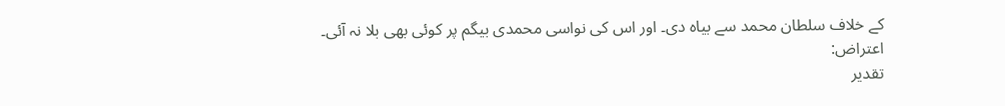کے خلاف سلطان محمد سے بیاہ دی۔ اور اس کی نواسی محمدی بیگم پر کوئی بھی بلا نہ آئی۔
اعتراض:
تقدیر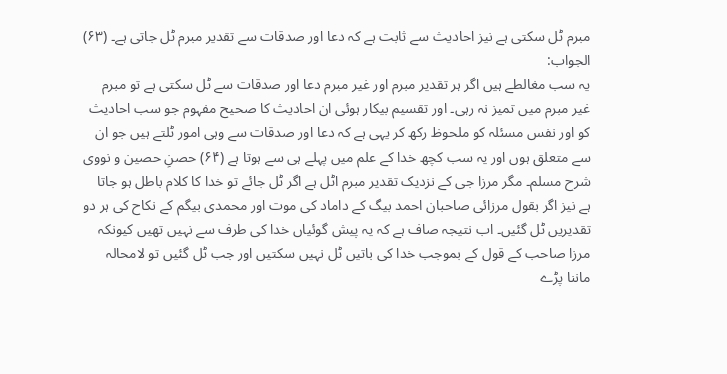مبرم ٹل سکتی ہے نیز احادیث سے ثابت ہے کہ دعا اور صدقات سے تقدیر مبرم ٹل جاتی ہے۔ (۶۳)
الجواب:
یہ سب مغالطے ہیں اگر ہر تقدیر مبرم اور غیر مبرم دعا اور صدقات سے ٹل سکتی ہے تو مبرم غیر مبرم میں تمیز نہ رہی۔ اور تقسیم بیکار ہوئی ان احادیث کا صحیح مفہوم جو سب احادیث کو اور نفس مسئلہ کو ملحوظ رکھ کر یہی ہے کہ دعا اور صدقات سے وہی امور ٹلتے ہیں جو ان سے متعلق ہوں اور یہ سب کچھ خدا کے علم میں پہلے ہی سے ہوتا ہے (۶۴) حصنِ حصین و نووی شرح مسلم۔ مگر مرزا جی کے نزدیک تقدیر مبرم اٹل ہے اگر ٹل جائے تو خدا کا کلام باطل ہو جاتا ہے نیز اگر بقول مرزائی صاحبان احمد بیگ کے داماد کی موت اور محمدی بیگم کے نکاح کی ہر دو تقدیریں ٹل گئیں۔ اب نتیجہ صاف ہے کہ یہ پیش گوئیاں خدا کی طرف سے نہیں تھیں کیونکہ مرزا صاحب کے قول کے بموجب خدا کی باتیں ٹل نہیں سکتیں اور جب ٹل گئیں تو لامحالہ ماننا پڑے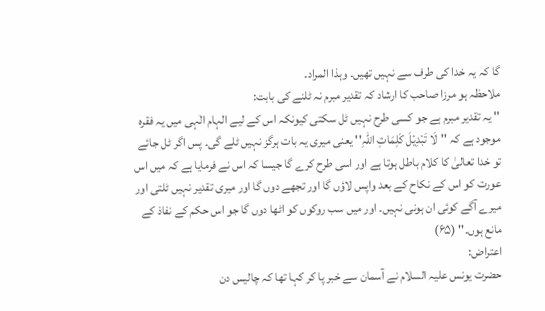گا کہ یہ خدا کی طرف سے نہیں تھیں۔ وہذا المراد۔
ملاحظہ ہو مرزا صاحب کا ارشاد کہ تقدیر مبرم نہ ٹلنے کی بابت:
'' یہ تقدیر مبرم ہے جو کسی طرح نہیں ٹل سکتی کیونکہ اس کے لیے الہام الٰہی میں یہ فقرہ موجود ہے کہ ''لَا تَبْدِیْلَ کَلِمَاتِ اللّٰہِ'' یعنی میری یہ بات ہرگز نہیں ٹلے گی۔ پس اگر ٹل جائے تو خدا تعالیٰ کا کلام باطل ہوتا ہے اور اسی طرح کرے گا جیسا کہ اس نے فرمایا ہے کہ میں اس عورت کو اس کے نکاح کے بعد واپس لاؤں گا اور تجھے دوں گا اور میری تقدیر نہیں ٹلتی اور میرے آگے کوئی ان ہونی نہیں۔ اور میں سب روکوں کو اٹھا دوں گا جو اس حکم کے نفاذ کے مانع ہوں۔'' (۶۵)
اعتراض:
حضرت یونس علیہ السلام نے آسمان سے خبر پا کر کہا تھا کہ چالیس دن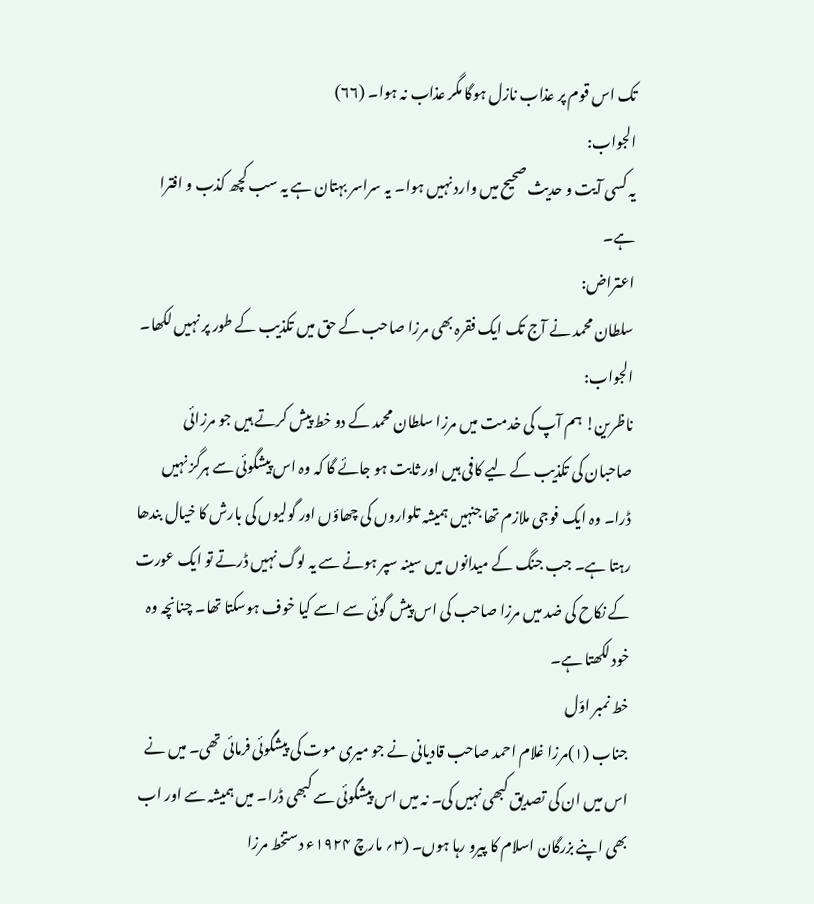تک اس قوم پر عذاب نازل ہوگا مگر عذاب نہ ہوا۔ (۶۶)
الجواب:
یہ کسی آیت و حدیث صحیح میں وارد نہیں ہوا۔ یہ سراسر بہتان ہے یہ سب کچھ کذب و افترا ہے۔
اعتراض:
سلطان محمد نے آج تک ایک فقرہ بھی مرزا صاحب کے حق میں تکذیب کے طور پر نہیں لکھا۔
الجواب:
ناظرین! ہم آپ کی خدمت میں مرزا سلطان محمد کے دو خط پیش کرتے ہیں جو مرزائی صاحبان کی تکذیب کے لیے کافی ہیں اور ثابت ہو جائے گا کہ وہ اس پیشگوئی سے ہرگز نہیں ڈرا۔ وہ ایک فوجی ملازم تھا جنہیں ہمیشہ تلواروں کی چھاؤں اور گولیوں کی بارش کا خیال بندھا رہتا ہے۔ جب جنگ کے میدانوں میں سینہ سپر ہونے سے یہ لوگ نہیں ڈرتے تو ایک عورت کے نکاح کی ضد میں مرزا صاحب کی اس پیش گوئی سے اسے کیا خوف ہوسکتا تھا۔ چنانچہ وہ خود لکھتا ہے۔
خط نمبر اوّل
جناب (۱)مرزا غلام احمد صاحب قادیانی نے جو میری موت کی پیشگوئی فرمائی تھی۔ میں نے اس میں ان کی تصدیق کبھی نہیں کی۔ نہ میں اس پیشگوئی سے کبھی ڈرا۔ میں ہمیشہ سے اور اب بھی اپنے بزرگان اسلام کا پیرو رہا ہوں۔ (۳؍ مارچ ۱۹۲۴ء دستخط مرزا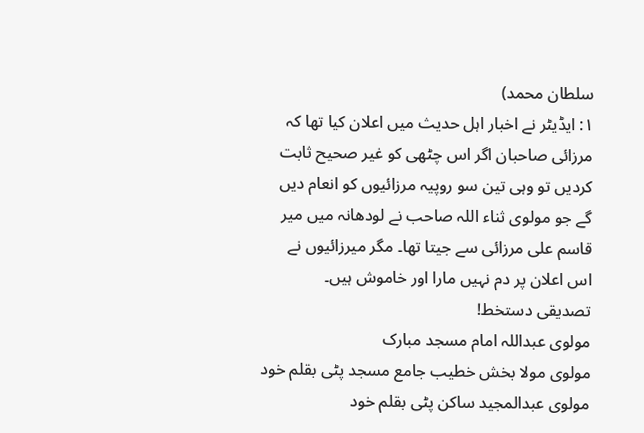سلطان محمد)
۱: ایڈیٹر نے اخبار اہل حدیث میں اعلان کیا تھا کہ مرزائی صاحبان اگر اس چٹھی کو غیر صحیح ثابت کردیں تو وہی تین سو روپیہ مرزائیوں کو انعام دیں گے جو مولوی ثناء اللہ صاحب نے لودھانہ میں میر قاسم علی مرزائی سے جیتا تھا۔ مگر میرزائیوں نے اس اعلان پر دم نہیں مارا اور خاموش ہیں۔
تصدیقی دستخط!
مولوی عبداللہ امام مسجد مبارک
مولوی مولا بخش خطیب جامع مسجد پٹی بقلم خود
مولوی عبدالمجید ساکن پٹی بقلم خود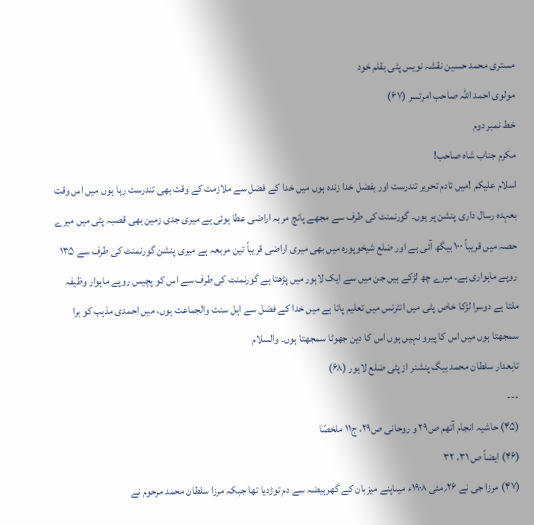مستری محمد حسین نقشہ نویس پٹی بقلم خود
مولوی احمد اللہ صاحب امرتسر (۶۷)
خط نمبر دوم
مکرم جناب شاہ صاحب!
اسلام علیکم !میں تادم تحریر تندرست اور بفضل خدا زندہ ہوں میں خدا کے فضل سے ملازمت کے وقت بھی تندرست رہا ہوں میں اس وقت بعہدہ رسال داری پنشن پر ہوں۔ گورنمنٹ کی طرف سے مجھے پانچ مربہ اراضی عطا ہوئی ہے میری جدی زمین بھی قصبہ پٹی میں میرے حصہ میں قریباً ۱۰۰ بیگھ آئی ہے اور ضلع شیخوپورہ میں بھی میری اراضی قریباً تین مربعہ ہے میری پنشن گورنمنٹ کی طرف سے ۱۳۵ روپے ماہواری ہے۔ میرے چھ لڑکے ہیں جن میں سے ایک لاہور میں پڑھتا ہے گورنمنٹ کی طرف سے اس کو پچیس روپے ماہوار وظیفہ ملتا ہے دوسرا لڑکا خاص پٹی میں انٹرنس میں تعلیم پاتا ہے میں خدا کے فضل سے اہل سنت والجماعت ہوں، میں احمدی مذہب کو برا سمجھتا ہوں میں اس کا پیرو نہیں ہوں اس کا دین جھوٹا سمجھتا ہوں۔ والسلام
تابعدار سلطان محمد بیگ پنشنر از پٹی ضلع لاہور (۶۸)
---
(۴۵) حاشیہ انجام آتھم ص۲۹ و روحانی ص۲۹، ج۱۱ ملخصًا
(۴۶) ایضاً ص ۳۱، ۳۲
(۴۷) مرزا جی نے ۲۶؍مئی ۱۹۰۸ء میںاپنے میزبان کے گھرہیضہ سے دم توڑدیا تھا جبکہ مرزا سلطان محمد مرحوم نے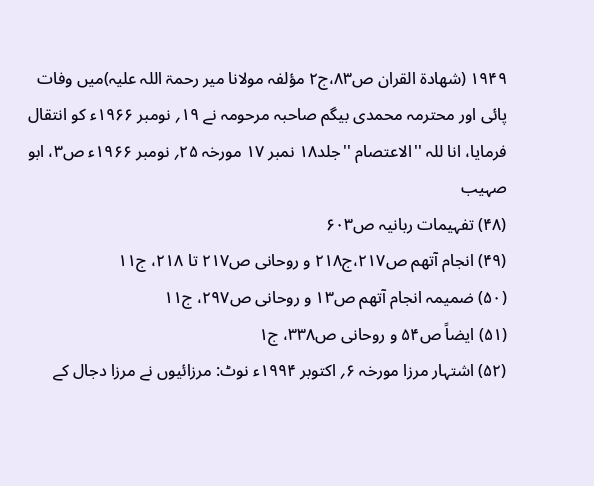۱۹۴۹ (شھادۃ القران ص۸۳،ج۲ مؤلفہ مولانا میر رحمۃ اللہ علیہ)میں وفات پائی اور محترمہ محمدی بیگم صاحبہ مرحومہ نے ۱۹؍ نومبر ۱۹۶۶ء کو انتقال فرمایا، انا للہ ''الاعتصام ''جلد۱۸ نمبر ۱۷ مورخہ ۲۵؍ نومبر ۱۹۶۶ء ص۳، ابو صہیب
(۴۸) تفہیمات ربانیہ ص۶۰۳
(۴۹) انجام آتھم ص۲۱۷،ج۲۱۸ و روحانی ص۲۱۷ تا ۲۱۸، ج۱۱
(۵۰) ضمیمہ انجام آتھم ص۱۳ و روحانی ص۲۹۷، ج۱۱
(۵۱) ایضاً ص۵۴ و روحانی ص۳۳۸، ج۱
(۵۲) اشتہار مرزا مورخہ ۶؍ اکتوبر ۱۹۹۴ء نوٹ: مرزائیوں نے مرزا دجال کے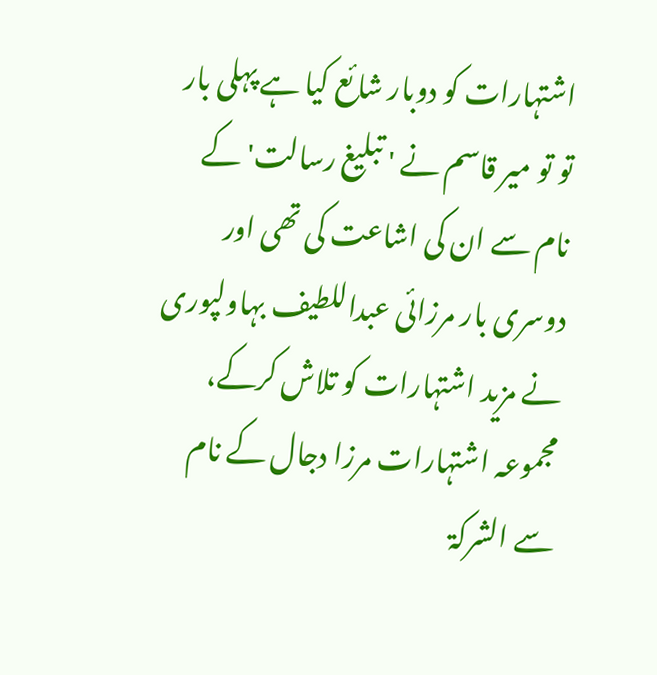اشتہارات کو دوبار شائع کیا ہے پہلی بار تو تو میر قاسم نے ' تبلیغ رسالت' کے نام سے ان کی اشاعت کی تھی اور دوسری بار مرزائی عبداللطیف بہاولپوری نے مزید اشتہارات کو تلاش کرکے، مجموعہ اشتہارات مرزا دجال کے نام سے الشرکۃ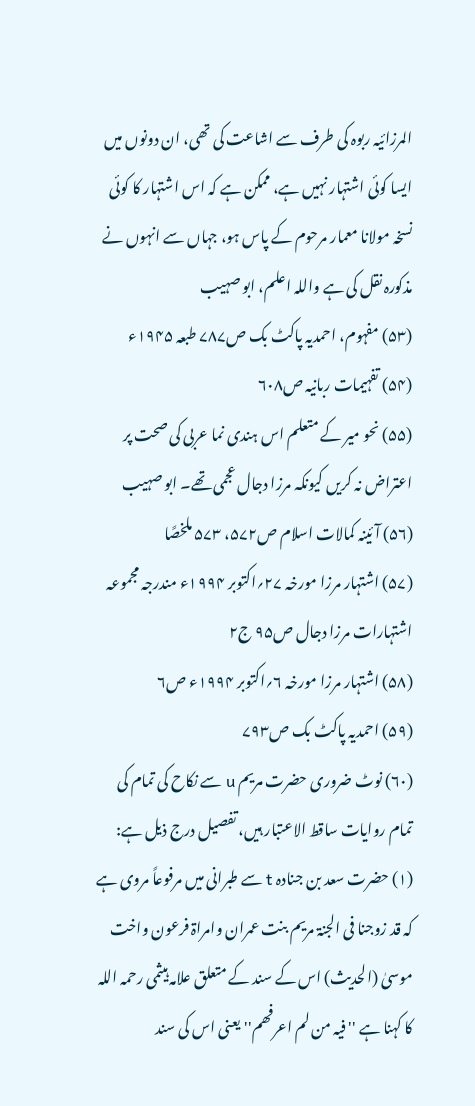المرزائیہ ربوہ کی طرف سے اشاعت کی تھی، ان دونوں میں ایسا کوئی اشتہار نہیں ہے، ممکن ہے کہ اس اشتہار کا کوئی نسخہ مولانا معمار مرحوم کے پاس ہو، جہاں سے انہوں نے مذکورہ نقل کی ہے واللہ اعلم، ابو صہیب
(۵۳) مفہوم، احمدیہ پاکٹ بک ص۷۸۷ طبعہ ۱۹۴۵ء
(۵۴) تفہیمات ربانیہ ص۶۰۸
(۵۵) نحو میر کے متعلم اس ہندی نما عربی کی صحت پر اعتراض نہ کریں کیونکہ مرزا دجال عجمی تھے۔ ابو صہیب
(۵۶) آئینہ کمالات اسلام ص۵۷۲، ۵۷۳ ملخصًا
(۵۷) اشتہار مرزا مورخہ ۲۷؍اکتوبر ۱۹۹۴ء مندرجہ مجموعہ اشتہارات مرزا دجال ص۹۵ ج۲
(۵۸) اشتہار مرزا مورخہ ۶؍اکتوبر ۱۹۹۴ء ص۶
(۵۹) احمدیہ پاکٹ بک ص۷۹۳
(۶۰) نوٹ ضروری حضرت مریم u سے نکاح کی تمام کی تمام روایات ساقط الاعتبار ہیں، تفصیل درج ذیل ہے:
(۱) حضرت سعد بن جنادہ t سے طبرانی میں مرفوعاً مروی ہے کہ قد زوجنا فی الجنۃ مریم بنت عمران وامراۃ فرعون واخت موسیٰ (الحدیث) اس کے سند کے متعلق علامہ ہیثمی رحمہ اللہ کا کہنا ہے '' فیہ من لم اعرفھم'' یعنی اس کی سند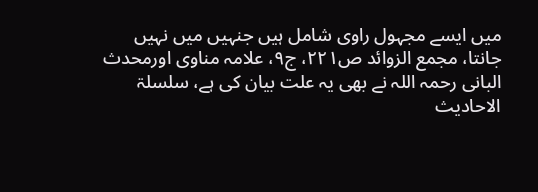میں ایسے مجہول راوی شامل ہیں جنہیں میں نہیں جانتا، مجمع الزوائد ص۲۲۱، ج۹، علامہ مناوی اورمحدث البانی رحمہ اللہ نے بھی یہ علت بیان کی ہے، سلسلۃ الاحادیث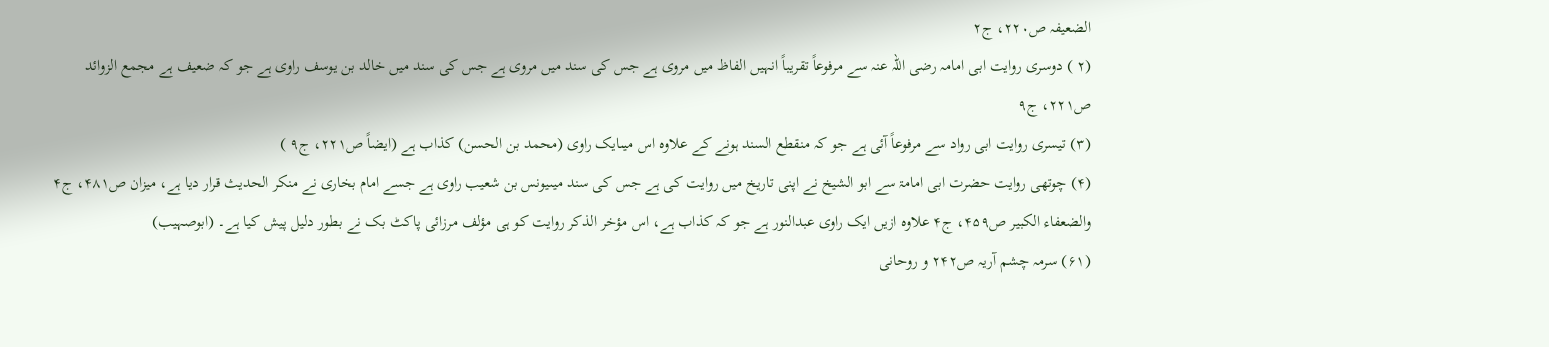الضعیفہ ص۲۲۰، ج۲
(۲ ) دوسری روایت ابی امامہ رضی اللہ عنہ سے مرفوعاً تقریباً انہیں الفاظ میں مروی ہے جس کی سند میں مروی ہے جس کی سند میں خالد بن یوسف راوی ہے جو کہ ضعیف ہے مجمع الزوائد ص۲۲۱، ج۹
(۳) تیسری روایت ابی رواد سے مرفوعاً آئی ہے جو کہ منقطع السند ہونے کے علاوہ اس میںایک راوی (محمد بن الحسن) کذاب ہے (ایضاً ص۲۲۱، ج۹ )
(۴) چوتھی روایت حضرت ابی امامۃ سے ابو الشیخ نے اپنی تاریخ میں روایت کی ہے جس کی سند میںیونس بن شعیب راوی ہے جسے امام بخاری نے منکر الحدیث قرار دیا ہے، میزان ص۴۸۱، ج۴ والضعفاء الکبیر ص۴۵۹، ج۴ علاوہ ازیں ایک راوی عبدالنور ہے جو کہ کذاب ہے، اس مؤخر الذکر روایت کو ہی مؤلف مرزائی پاکٹ بک نے بطور دلیل پیش کیا ہے۔ (ابوصہیب)
(۶۱) سرمہ چشم آریہ ص۲۴۲ و روحانی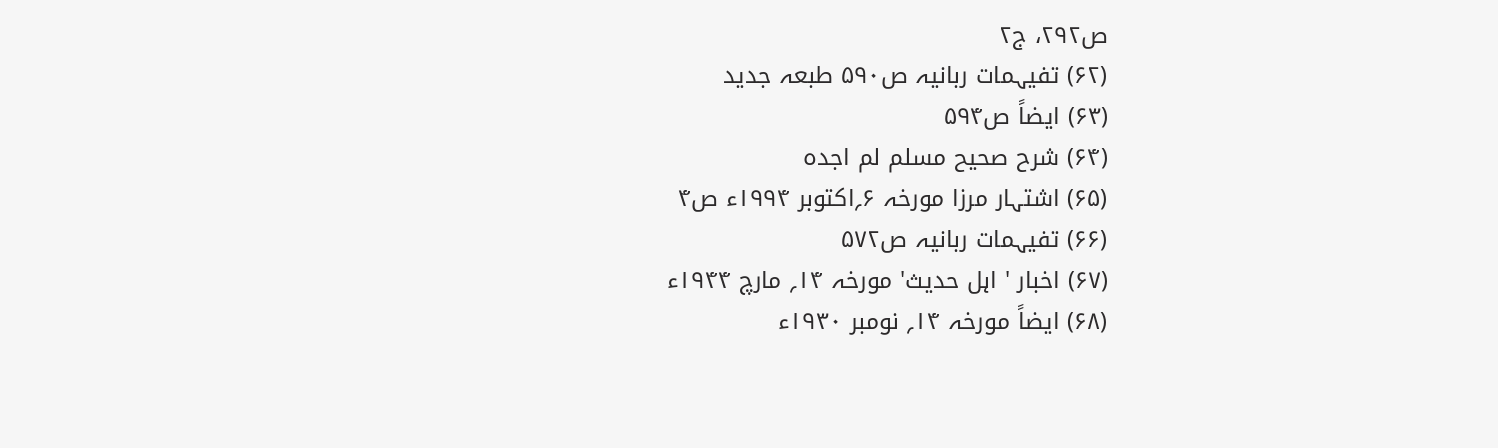ص۲۹۲، ج۲
(۶۲) تفیہمات ربانیہ ص۵۹۰ طبعہ جدید
(۶۳) ایضاً ص۵۹۴
(۶۴) شرح صحیح مسلم لم اجدہ
(۶۵) اشتہار مرزا مورخہ ۶؍اکتوبر ۱۹۹۴ء ص۴
(۶۶) تفیہمات ربانیہ ص۵۷۲
(۶۷) اخبار ' اہل حدیث' مورخہ ۱۴؍ مارچ ۱۹۴۴ء
(۶۸) ایضاً مورخہ ۱۴؍ نومبر ۱۹۳۰ء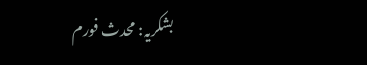بشکریہ: محدث فورم